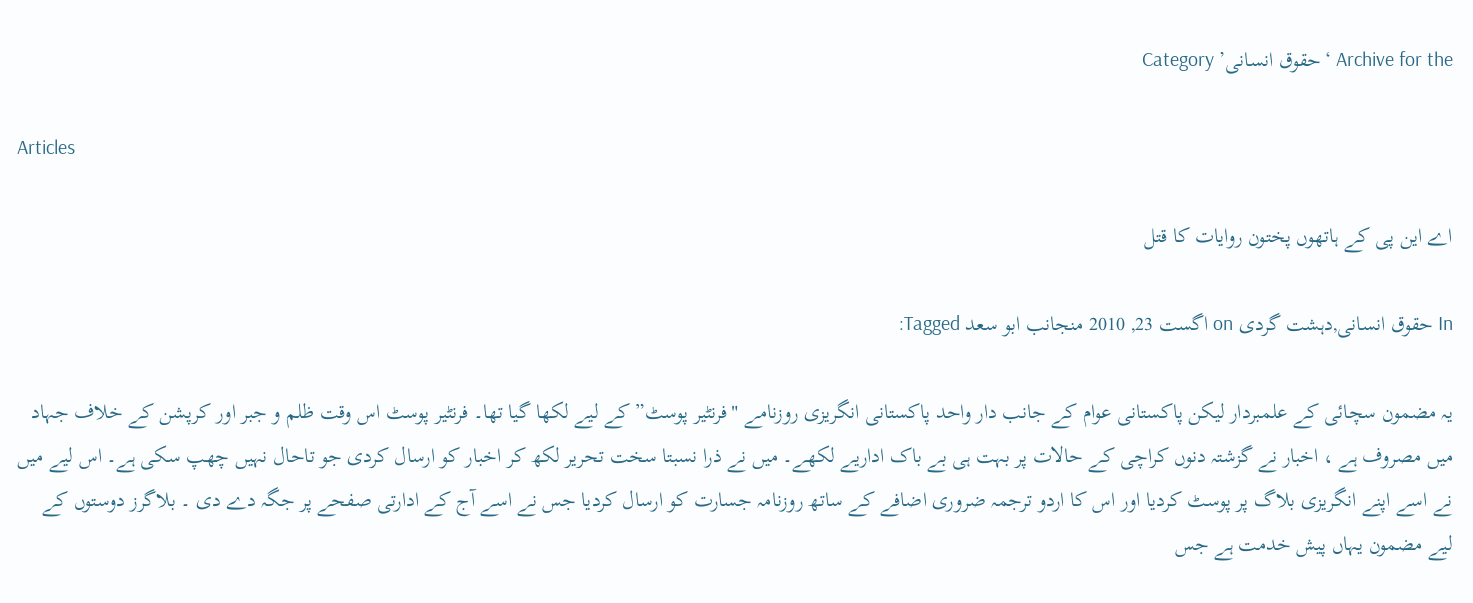Archive for the ‘حقوق انسانی’ Category

Articles

اے این پی کے ہاتھوں پختون روایات کا قتل

In حقوق انسانی,دہشت گردی on اگست 23, 2010 منجانب ابو سعد Tagged:

یہ مضمون سچائی کے علمبردار لیکن پاکستانی عوام کے جانب دار واحد پاکستانی انگریزی روزنامے "فرنٹیر پوسٹ” کے لیے لکھا گیا تھا۔ فرنٹیر پوسٹ اس وقت ظلم و جبر اور کرپشن کے خلاف جہاد میں مصروف ہے ، اخبار نے گزشتہ دنوں کراچی کے حالات پر بہت ہی بے باک اداریے لکھے۔ میں نے ذرا نسبتا سخت تحریر لکھ کر اخبار کو ارسال کردی جو تاحال نہیں چھپ سکی ہے۔ اس لیے میں نے اسے اپنے انگریزی بلاگ پر پوسٹ کردیا اور اس کا اردو ترجمہ ضروری اضافے کے ساتھ روزنامہ جسارت کو ارسال کردیا جس نے اسے آج کے ادارتی صفحے پر جگہ دے دی ۔ بلاگرز دوستوں کے لیے مضمون یہاں پیش خدمت ہے جس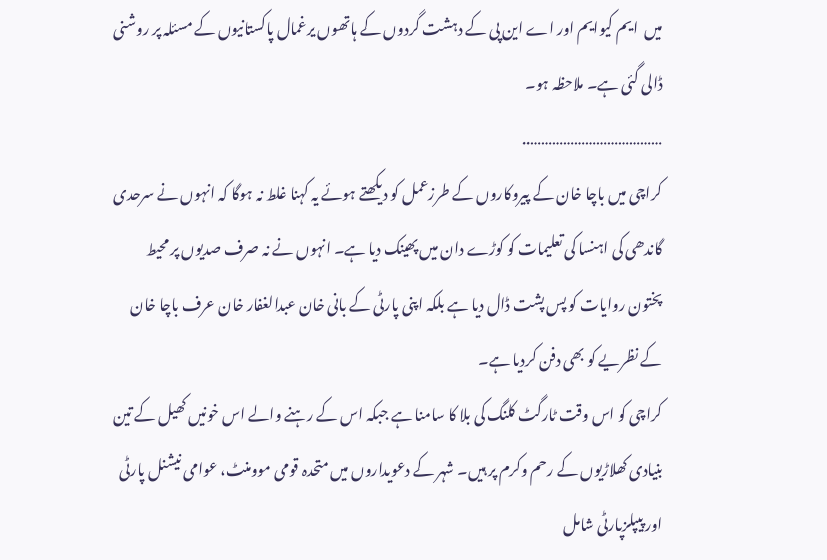میں  ایم کیوایم اور اے این پی کے دہشت گردوں کے ہاتھوں یرغمال پاکستانیوں کے مسئلہ پر روشنی ڈالی گئی ہے۔ ملاحظہ ہو۔
………………………………..
کراچی میں باچا خان کے پیروکاروں کے طرزعمل کو دیکھتے ہوئے یہ کہنا غلط نہ ہوگا کہ انہوں نے سرحدی گاندھی کی اہنسا کی تعلیمات کو کوڑے دان میں پھینک دیا ہے۔ انہوں نے نہ صرف صدیوں پر محیط پختون روایات کو پس پشت ڈال دیا ہے بلکہ اپنی پارٹی کے بانی خان عبدالغفار خان عرف باچا خان کے نظریے کو بھی دفن کردیا ہے۔
کراچی کو اس وقت ٹارگٹ کلنگ کی بلا کا سامنا ہے جبکہ اس کے رہنے والے اس خونیں کھیل کے تین بنیادی کھلاڑیوں کے رحم وکرم پر ہیں۔ شہر کے دعویداروں میں متحدہ قومی موومنٹ، عوامی نیشنل پارٹی اور پیپلزپارٹی شامل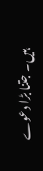ہیں۔ جتنا بڑا دعوے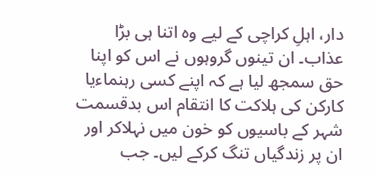دار، اہلِ کراچی کے لیے وہ اتنا ہی بڑا عذاب۔ ان تینوں گروہوں نے اس کو اپنا حق سمجھ لیا ہے کہ اپنے کسی رہنماءیا کارکن کی ہلاکت کا انتقام اس بدقسمت شہر کے باسیوں کو خون میں نہلاکر اور ان پر زندگیاں تنگ کرکے لیں۔ جب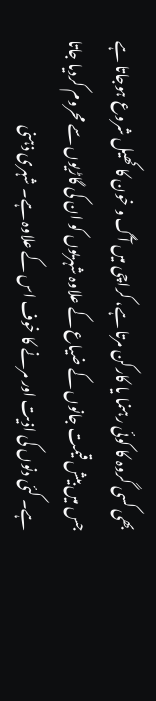بھی کسی گروہ کا کوئی رہنما یا کارکن مرتا ہے، کراچی میں آگ و خون کا کھیل شروع ہوجاتا ہے جس میں بیش قیمت جانوں کے ضیاع کے علاوہ شہریوں کو ان کی گاڑیوں سے محروم کردیا جاتا ہے۔ کئی دنوں کی اذیت اور مرنے کا خوف اس کے علاوہ ہے۔ شہری ذہنی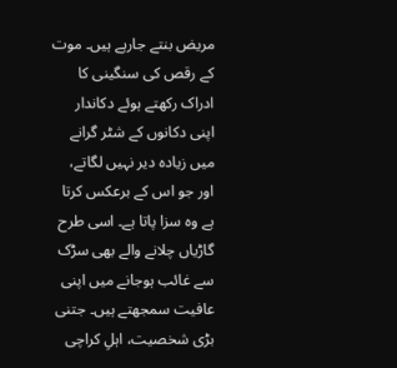مریض بنتے جارہے ہیں۔ موت کے رقص کی سنگینی کا ادراک رکھتے ہوئے دکاندار اپنی دکانوں کے شٹر گرانے میں زیادہ دیر نہیں لگاتے، اور جو اس کے برعکس کرتا ہے وہ سزا پاتا ہے۔ اسی طرح گاڑیاں چلانے والے بھی سڑک سے غائب ہوجانے میں اپنی عافیت سمجھتے ہیں۔ جتنی بڑی شخصیت، اہلِ کراچی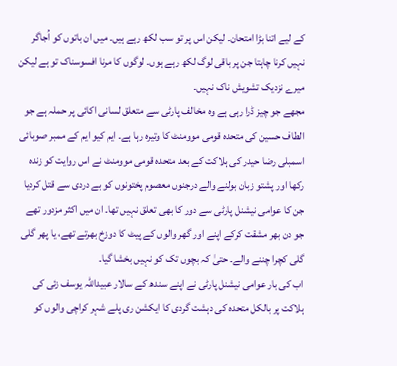کے لیے اتنا بڑا امتحان۔ لیکن اس پر تو سب لکھ رہے ہیں۔ میں ان باتوں کو اُجاگر نہیں کرنا چاہتا جن پر باقی لوگ لکھ رہے ہوں۔ لوگوں کا مرنا افسوسناک تو ہے لیکن میرے نزدیک تشویش ناک نہیں۔
مجھے جو چیز ڈرا رہی ہے وہ مخالف پارٹی سے متعلق لسانی اکائی پر حملہ ہے جو الطاف حسین کی متحدہ قومی موومنٹ کا وتیرہ رہا ہے۔ ایم کیو ایم کے ممبر صوبائی اسمبلی رضا حیدر کی ہلاکت کے بعد متحدہ قومی موومنٹ نے اس روایت کو زندہ رکھا اور پشتو زبان بولنے والے درجنوں معصوم پختونوں کو بے دردی سے قتل کردیا جن کا عوامی نیشنل پارٹی سے دور کا بھی تعلق نہیں تھا۔ ان میں اکثر مزدور تھے جو دن بھر مشقت کرکے اپنے اور گھر والوں کے پیٹ کا دوزخ بھرتے تھے، یا پھر گلی گلی کچرا چننے والے۔ حتیٰ کہ بچوں تک کو نہیں بخشا گیا۔
اب کی بار عوامی نیشنل پارٹی نے اپنے سندھ کے سالار عبیداللہ یوسف زئی کی ہلاکت پر بالکل متحدہ کی دہشت گردی کا ایکشن ری پلے شہر کراچی والوں کو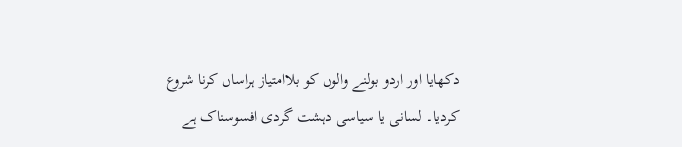دکھایا اور اردو بولنے والوں کو بلاامتیاز ہراساں کرنا شروع کردیا۔ لسانی یا سیاسی دہشت گردی افسوسناک ہے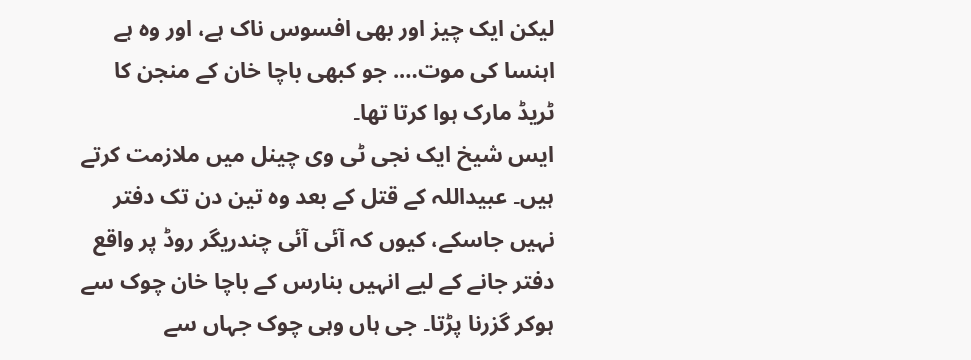لیکن ایک چیز اور بھی افسوس ناک ہے، اور وہ ہے اہنسا کی موت…. جو کبھی باچا خان کے منجن کا ٹریڈ مارک ہوا کرتا تھا۔
ایس شیخ ایک نجی ٹی وی چینل میں ملازمت کرتے ہیں۔ عبیداللہ کے قتل کے بعد وہ تین دن تک دفتر نہیں جاسکے، کیوں کہ آئی آئی چندریگر روڈ پر واقع دفتر جانے کے لیے انہیں بنارس کے باچا خان چوک سے ہوکر گزرنا پڑتا۔ جی ہاں وہی چوک جہاں سے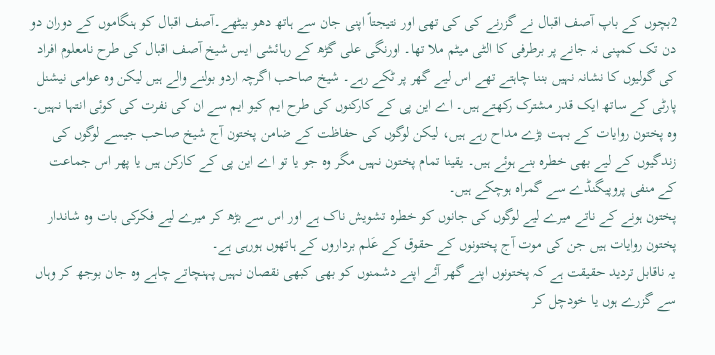2بچوں کے باپ آصف اقبال نے گزرنے کی کی تھی اور نتیجتاً اپنی جان سے ہاتھ دھو بیٹھے۔آصف اقبال کو ہنگاموں کے دوران دو دن تک کمپنی نہ جانے پر برطرفی کا الٹی میٹم ملا تھا۔ اورنگی علی گڑھ کے رہائشی ایس شیخ آصف اقبال کی طرح نامعلوم افراد کی گولیوں کا نشانہ نہیں بننا چاہتے تھے اس لیے گھر پر ٹکے رہے۔ شیخ صاحب اگرچہ اردو بولنے والے ہیں لیکن وہ عوامی نیشنل پارٹی کے ساتھ ایک قدر مشترک رکھتے ہیں۔ اے این پی کے کارکنوں کی طرح ایم کیو ایم سے ان کی نفرت کی کوئی انتہا نہیں۔ وہ پختون روایات کے بہت بڑے مداح رہے ہیں، لیکن لوگوں کی حفاظت کے ضامن پختون آج شیخ صاحب جیسے لوگوں کی زندگیوں کے لیے بھی خطرہ بنے ہوئے ہیں۔ یقینا تمام پختون نہیں مگر وہ جو یا تو اے این پی کے کارکن ہیں یا پھر اس جماعت کے منفی پروپیگنڈے سے گمراہ ہوچکے ہیں۔
پختون ہونے کے ناتے میرے لیے لوگوں کی جانوں کو خطرہ تشویش ناک ہے اور اس سے بڑھ کر میرے لیے فکرکی بات وہ شاندار پختون روایات ہیں جن کی موت آج پختونوں کے حقوق کے عَلم برداروں کے ہاتھوں ہورہی ہے۔
یہ ناقابل تردید حقیقت ہے کہ پختونوں اپنے گھر آئے اپنے دشمنوں کو بھی کبھی نقصان نہیں پہنچاتے چاہے وہ جان بوجھ کر وہاں سے گزرے ہوں یا خودچل کر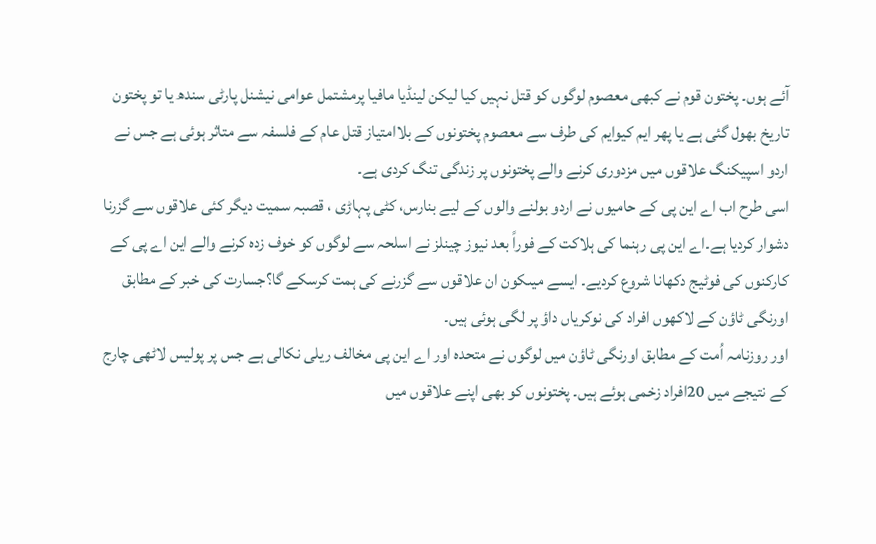آئے ہوں۔ پختون قوم نے کبھی معصوم لوگوں کو قتل نہیں کیا لیکن لینڈیا مافیا پرمشتمل عوامی نیشنل پارٹی سندھ یا تو پختون تاریخ بھول گئی ہے یا پھر ایم کیوایم کی طرف سے معصوم پختونوں کے بلاامتیاز قتل عام کے فلسفہ سے متاثر ہوئی ہے جس نے اردو اسپیکنگ علاقوں میں مزدوری کرنے والے پختونوں پر زندگی تنگ کردی ہے۔
اسی طرح اب اے این پی کے حامیوں نے اردو بولنے والوں کے لیے بنارس، کٹی پہاڑی ، قصبہ سمیت دیگر کئی علاقوں سے گزرنا دشوار کردیا ہے۔اے این پی رہنما کی ہلاکت کے فوراً بعد نیوز چینلز نے اسلحہ سے لوگوں کو خوف زدہ کرنے والے این اے پی کے کارکنوں کی فوٹیج دکھانا شروع کردیے۔ ایسے میںکون ان علاقوں سے گزرنے کی ہمت کرسکے گا؟جسارت کی خبر کے مطابق اورنگی ٹاؤن کے لاکھوں افراد کی نوکریاں داؤ پر لگی ہوئی ہیں۔
اور روزنامہ اُمت کے مطابق اورنگی ٹاؤن میں لوگوں نے متحدہ اور اے این پی مخالف ریلی نکالی ہے جس پر پولیس لاٹھی چارج کے نتیجے میں 20افراد زخمی ہوئے ہیں۔ پختونوں کو بھی اپنے علاقوں میں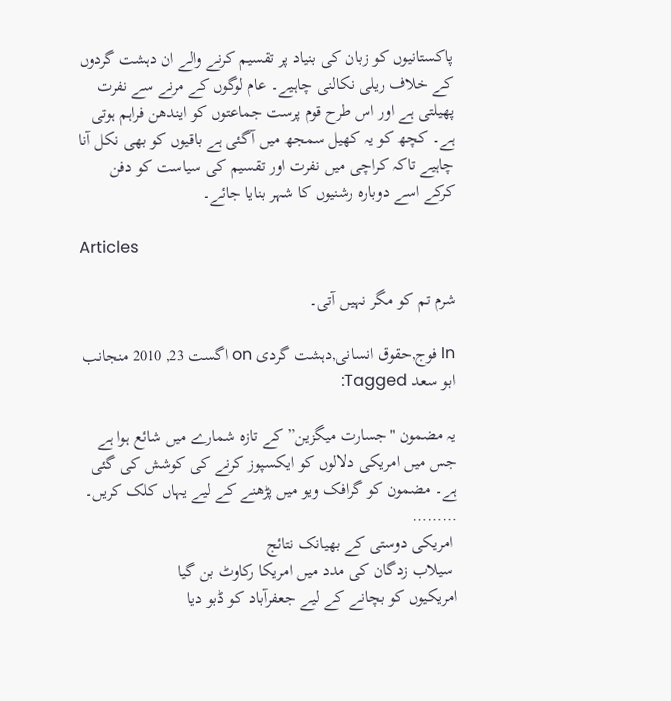پاکستانیوں کو زبان کی بنیاد پر تقسیم کرنے والے ان دہشت گردوں کے خلاف ریلی نکالنی چاہیے۔ عام لوگوں کے مرنے سے نفرت پھیلتی ہے اور اس طرح قوم پرست جماعتوں کو ایندھن فراہم ہوتی ہے۔ کچھ کو یہ کھیل سمجھ میں آگئی ہے باقیوں کو بھی نکل آنا چاہیے تاکہ کراچی میں نفرت اور تقسیم کی سیاست کو دفن کرکے اسے دوبارہ رشنیوں کا شہر بنایا جائے۔

Articles

شرم تم کو مگر نہیں آتی۔

In فوج,حقوق انسانی,دہشت گردی on اگست 23, 2010 منجانب ابو سعد Tagged:

یہ مضمون "جسارت میگزین” کے تازہ شمارے میں شائع ہوا ہے جس میں امریکی دلالوں کو ایکسپوز کرنے کی کوشش کی گئی ہے۔ مضمون کو گرافک ویو میں پڑھنے کے لیے یہاں کلک کریں۔
………
 امریکی دوستی کے بھیانک نتائج
 سیلاب زدگان کی مدد میں امریکا رکاوٹ بن گیا
امریکیوں کو بچانے کے لیے جعفرآباد کو ڈبو دیا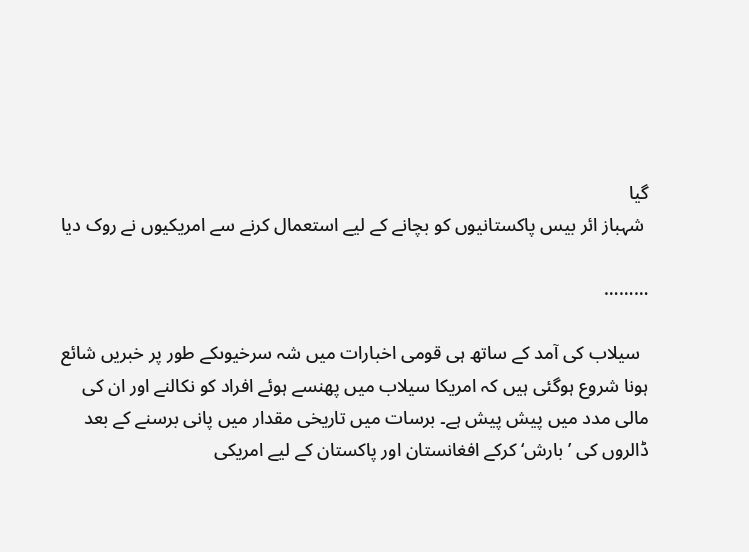گیا
 شہباز ائر بیس پاکستانیوں کو بچانے کے لیے استعمال کرنے سے امریکیوں نے روک دیا

………

  سیلاب کی آمد کے ساتھ ہی قومی اخبارات میں شہ سرخیوںکے طور پر خبریں شائع ہونا شروع ہوگئی ہیں کہ امریکا سیلاب میں پھنسے ہوئے افراد کو نکالنے اور ان کی مالی مدد میں پیش پیش ہے۔ برسات میں تاریخی مقدار میں پانی برسنے کے بعد ڈالروں کی ’بارش‘ کرکے افغانستان اور پاکستان کے لیے امریکی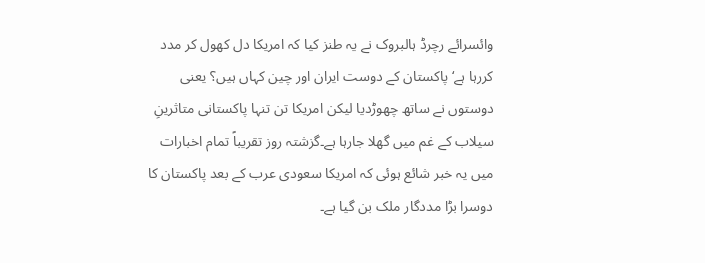وائسرائے رچرڈ ہالبروک نے یہ طنز کیا کہ امریکا دل کھول کر مدد کررہا ہے‘ پاکستان کے دوست ایران اور چین کہاں ہیں؟ یعنی دوستوں نے ساتھ چھوڑدیا لیکن امریکا تن تنہا پاکستانی متاثرینِ سیلاب کے غم میں گھلا جارہا ہے۔گزشتہ روز تقریباً تمام اخبارات میں یہ خبر شائع ہوئی کہ امریکا سعودی عرب کے بعد پاکستان کا دوسرا بڑا مددگار ملک بن گیا ہے۔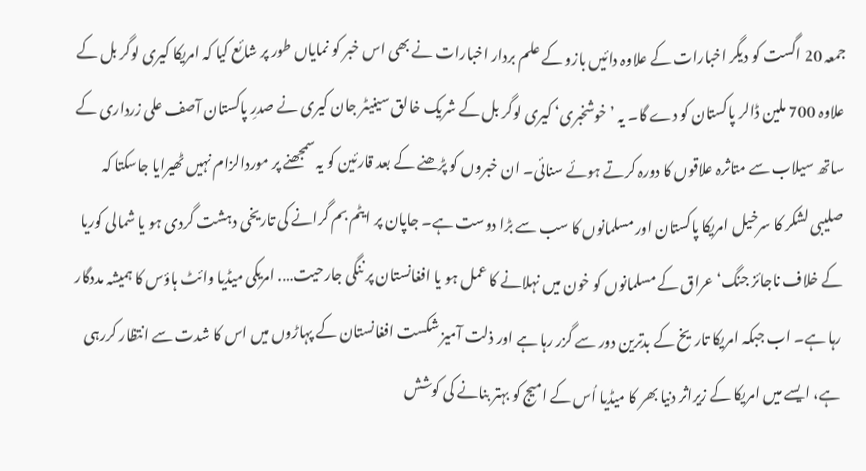جمعہ 20 اگست کو دیگر اخبارات کے علاوہ دائیں بازو کے علم بردار اخبارات نے بھی اس خبر کو نمایاں طور پر شائع کیا کہ امریکا کیری لوگر بل کے علاوہ 700 ملین ڈالر پاکستان کو دے گا۔ یہ ’خوشخبری‘ کیری لوگر بل کے شریک خالق سینیٹر جان کیری نے صدرِ پاکستان آصف علی زرداری کے ساتھ سیلاب سے متاثرہ علاقوں کا دورہ کرتے ہوئے سنائی۔ ان خبروں کو پڑھنے کے بعد قارئین کو یہ سمجھنے پر موردالزام نہیں ٹھیرایا جاسکتا کہ صلیبی لشکر کا سرخیل امریکا پاکستان اور مسلمانوں کا سب سے بڑا دوست ہے۔ جاپان پر ایٹم بم گرانے کی تاریخی دہشت گردی ہو یا شمالی کوریا کے خلاف ناجائز جنگ‘ عراق کے مسلمانوں کو خون میں نہلانے کا عمل ہو یا افغانستان پر ننگی جارحیت…. امریکی میڈیا وائٹ ہاؤس کا ہمیشہ مددگار رہا ہے۔ اب جبکہ امریکا تاریخ کے بدترین دور سے گزر رہا ہے اور ذلت آمیز شکست افغانستان کے پہاڑوں میں اس کا شدت سے انتظار کررہی ہے، ایسے میں امریکا کے زیراثر دنیا بھر کا میڈیا اُس کے امیج کو بہتر بنانے کی کوشش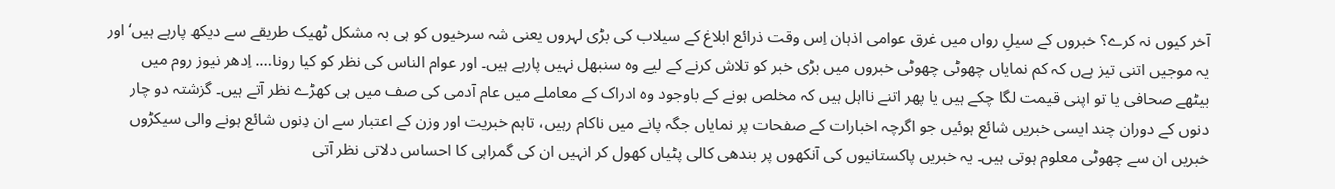آخر کیوں نہ کرے؟ خبروں کے سیلِ رواں میں غرق عوامی اذہان اِس وقت ذرائع ابلاغ کے سیلاب کی بڑی لہروں یعنی شہ سرخیوں کو ہی بہ مشکل ٹھیک طریقے سے دیکھ پارہے ہیں‘ اور یہ موجیں اتنی تیز ہےں کہ کم نمایاں چھوٹی چھوٹی خبروں میں بڑی خبر کو تلاش کرنے کے لیے وہ سنبھل نہیں پارہے ہیں۔ اور عوام الناس کی نظر کو کیا رونا…. اِدھر نیوز روم میں بیٹھے صحافی یا تو اپنی قیمت لگا چکے ہیں یا پھر اتنے نااہل ہیں کہ مخلص ہونے کے باوجود وہ ادراک کے معاملے میں عام آدمی کی صف میں ہی کھڑے نظر آتے ہیں۔ گزشتہ دو چار دنوں کے دوران چند ایسی خبریں شائع ہوئیں جو اگرچہ اخبارات کے صفحات پر نمایاں جگہ پانے میں ناکام رہیں، تاہم خبریت اور وزن کے اعتبار سے ان دِنوں شائع ہونے والی سیکڑوں خبریں ان سے چھوٹی معلوم ہوتی ہیں۔ یہ خبریں پاکستانیوں کی آنکھوں پر بندھی کالی پٹیاں کھول کر انہیں ان کی گمراہی کا احساس دلاتی نظر آتی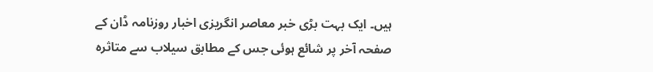ہیں۔ ایک بہت بڑی خبر معاصر انگریزی اخبار روزنامہ ڈان کے صفحہ آخر پر شائع ہوئی جس کے مطابق سیلاب سے متاثرہ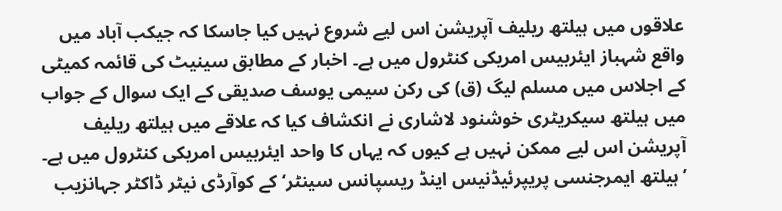علاقوں میں ہیلتھ ریلیف آپریشن اس لیے شروع نہیں کیا جاسکا کہ جیکب آباد میں واقع شہباز ایئربیس امریکی کنٹرول میں ہے۔ اخبار کے مطابق سینیٹ کی قائمہ کمیٹی کے اجلاس میں مسلم لیگ (ق) کی رکن سیمی یوسف صدیقی کے ایک سوال کے جواب میں ہیلتھ سیکریٹری خوشنود لاشاری نے انکشاف کیا کہ علاقے میں ہیلتھ ریلیف آپریشن اس لیے ممکن نہیں ہے کیوں کہ یہاں کا واحد ایئربیس امریکی کنٹرول میں ہے۔ ’ہیلتھ ایمرجنسی پریپرئیڈنیس اینڈ ریسپانس سینٹر‘ کے کوآرڈی نیٹر ڈاکٹر جہانزیب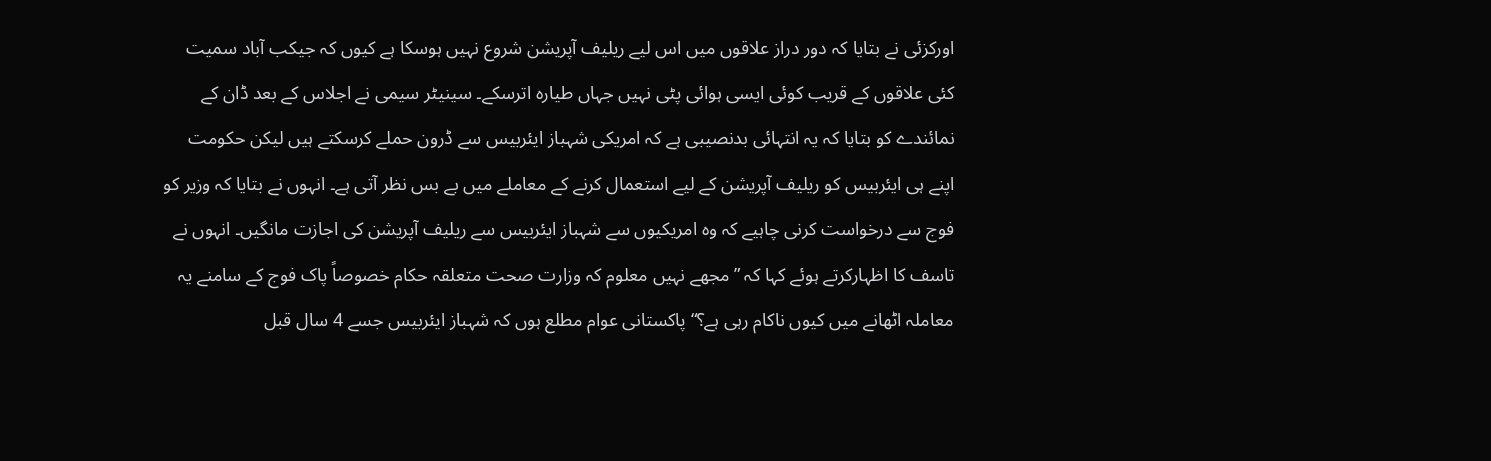اورکزئی نے بتایا کہ دور دراز علاقوں میں اس لیے ریلیف آپریشن شروع نہیں ہوسکا ہے کیوں کہ جیکب آباد سمیت کئی علاقوں کے قریب کوئی ایسی ہوائی پٹی نہیں جہاں طیارہ اترسکے۔ سینیٹر سیمی نے اجلاس کے بعد ڈان کے نمائندے کو بتایا کہ یہ انتہائی بدنصیبی ہے کہ امریکی شہباز ایئربیس سے ڈرون حملے کرسکتے ہیں لیکن حکومت اپنے ہی ایئربیس کو ریلیف آپریشن کے لیے استعمال کرنے کے معاملے میں بے بس نظر آتی ہے۔ انہوں نے بتایا کہ وزیر کو فوج سے درخواست کرنی چاہیے کہ وہ امریکیوں سے شہباز ایئربیس سے ریلیف آپریشن کی اجازت مانگیں۔ انہوں نے تاسف کا اظہارکرتے ہوئے کہا کہ ”مجھے نہیں معلوم کہ وزارت صحت متعلقہ حکام خصوصاً پاک فوج کے سامنے یہ معاملہ اٹھانے میں کیوں ناکام رہی ہے؟“ پاکستانی عوام مطلع ہوں کہ شہباز ایئربیس جسے 4 سال قبل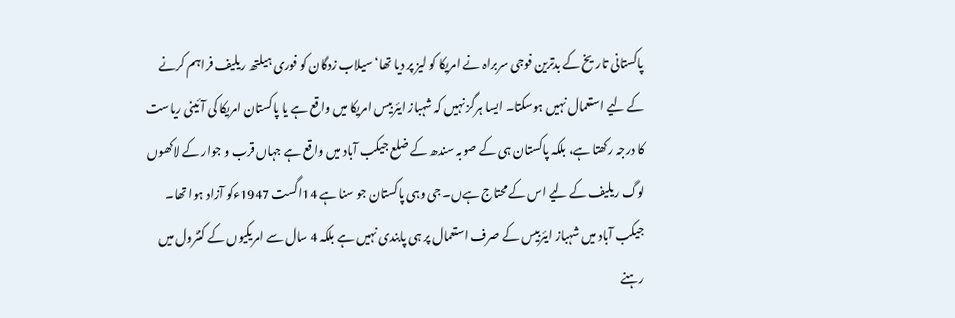پاکستانی تاریخ کے بدترین فوجی سربراہ نے امریکا کو لیز پر دیا تھا‘ سیلاب زدگان کو فوری ہیلتھ ریلیف فراہم کرنے کے لیے استعمال نہیں ہوسکتا۔ ایسا ہرگز نہیں کہ شہباز ایئربیس امریکا میں واقع ہے یا پاکستان امریکا کی آئینی ریاست کا درجہ رکھتا ہے، بلکہ پاکستان ہی کے صوبہ سندھ کے ضلع جیکب آباد میں واقع ہے جہاں قرب و جوار کے لاکھوں لوگ ریلیف کے لیے اس کے محتاج ہےں۔ جی وہی پاکستان جو سنا ہے 14اگست 1947ءکو آزاد ہوا تھا۔ جیکب آباد میں شہباز ایئربیس کے صرف استعمال پر ہی پابندی نہیں ہے بلکہ 4 سال سے امریکیوں کے کنٹرول میں رہنے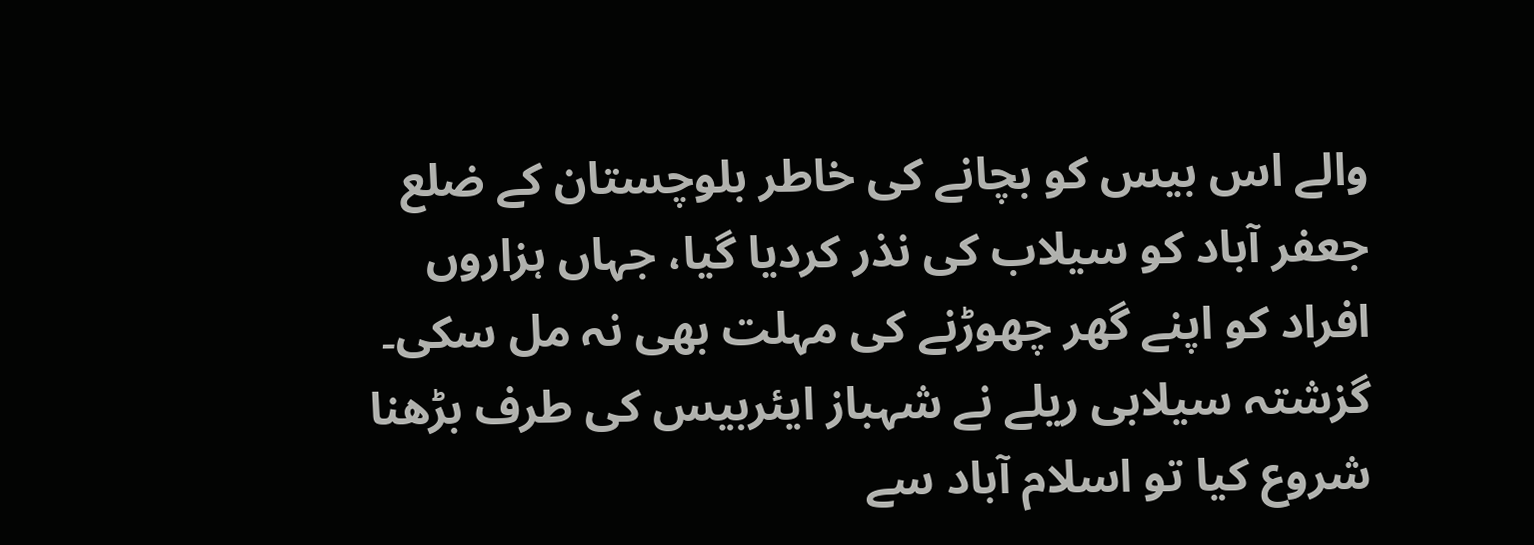والے اس بیس کو بچانے کی خاطر بلوچستان کے ضلع جعفر آباد کو سیلاب کی نذر کردیا گیا، جہاں ہزاروں افراد کو اپنے گھر چھوڑنے کی مہلت بھی نہ مل سکی۔ گزشتہ سیلابی ریلے نے شہباز ایئربیس کی طرف بڑھنا شروع کیا تو اسلام آباد سے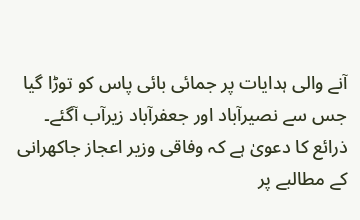آنے والی ہدایات پر جمائی بائی پاس کو توڑا گیا جس سے نصیرآباد اور جعفرآباد زیرآب آگئے۔ ذرائع کا دعویٰ ہے کہ وفاقی وزیر اعجاز جاکھرانی کے مطالبے پر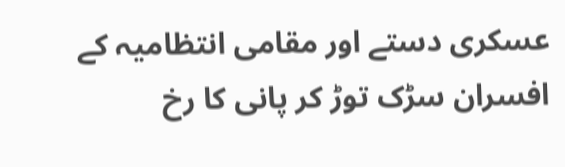عسکری دستے اور مقامی انتظامیہ کے افسران سڑک توڑ کر پانی کا رخ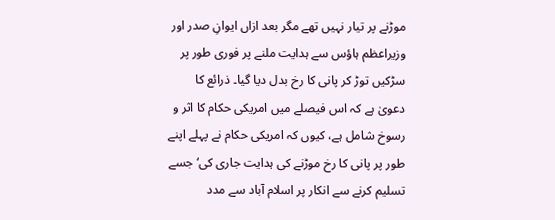موڑنے پر تیار نہیں تھے مگر بعد ازاں ایوانِ صدر اور وزیراعظم ہاؤس سے ہدایت ملنے پر فوری طور پر سڑکیں توڑ کر پانی کا رخ بدل دیا گیا۔ ذرائع کا دعویٰ ہے کہ اس فیصلے میں امریکی حکام کا اثر و رسوخ شامل ہے، کیوں کہ امریکی حکام نے پہلے اپنے طور پر پانی کا رخ موڑنے کی ہدایت جاری کی‘ جسے تسلیم کرنے سے انکار پر اسلام آباد سے مدد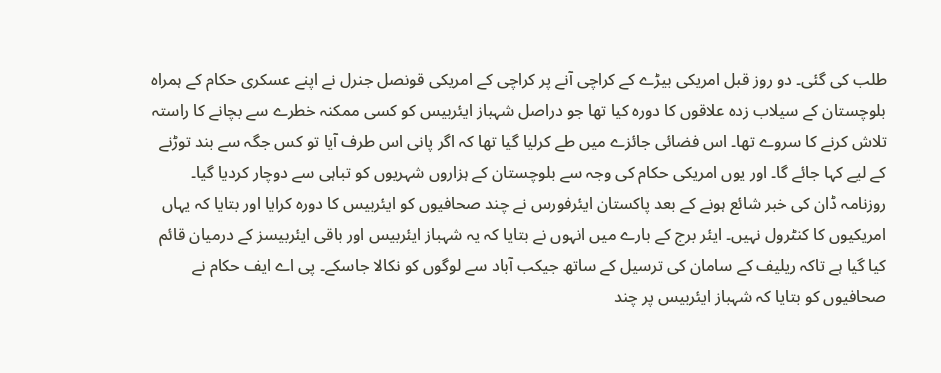طلب کی گئی۔ دو روز قبل امریکی بیڑے کے کراچی آنے پر کراچی کے امریکی قونصل جنرل نے اپنے عسکری حکام کے ہمراہ بلوچستان کے سیلاب زدہ علاقوں کا دورہ کیا تھا جو دراصل شہباز ایئربیس کو کسی ممکنہ خطرے سے بچانے کا راستہ تلاش کرنے کا سروے تھا۔ اس فضائی جائزے میں طے کرلیا گیا تھا کہ اگر پانی اس طرف آیا تو کس جگہ سے بند توڑنے کے لیے کہا جائے گا۔ اور یوں امریکی حکام کی وجہ سے بلوچستان کے ہزاروں شہریوں کو تباہی سے دوچار کردیا گیا۔ روزنامہ ڈان کی خبر شائع ہونے کے بعد پاکستان ایئرفورس نے چند صحافیوں کو ایئربیس کا دورہ کرایا اور بتایا کہ یہاں امریکیوں کا کنٹرول نہیں۔ ایئر برج کے بارے میں انہوں نے بتایا کہ یہ شہباز ایئربیس اور باقی ایئربیسز کے درمیان قائم کیا گیا ہے تاکہ ریلیف کے سامان کی ترسیل کے ساتھ جیکب آباد سے لوگوں کو نکالا جاسکے۔ پی اے ایف حکام نے صحافیوں کو بتایا کہ شہباز ایئربیس پر چند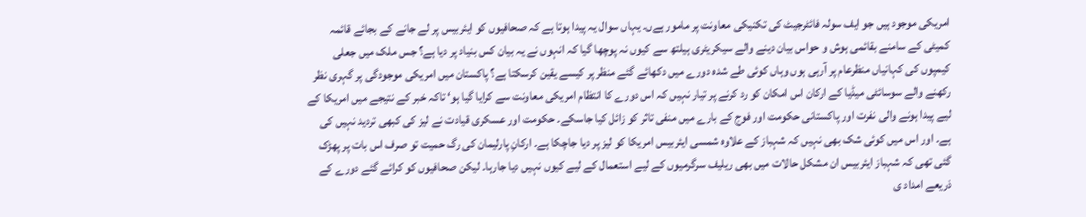امریکی موجود ہیں جو ایف سولہ فائٹرجیٹ کی تکنیکی معاونت پر مامور ہےں۔ یہاں سوال یہ پیدا ہوتا ہے کہ صحافیوں کو ایئربیس پر لے جانے کے بجائے قائمہ کمیٹی کے سامنے بقائمی ہوش و حواس بیان دینے والے سیکریٹری ہیلتھ سے کیوں نہ پوچھا گیا کہ انہوں نے یہ بیان کس بنیاد پر دیا ہے؟ جس ملک میں جعلی کیمپوں کی کہانیاں منظرعام پر آرہی ہوں وہاں کوئی طے شدہ دورے میں دکھائے گئے منظر پر کیسے یقین کرسکتا ہے؟ پاکستان میں امریکی موجودگی پر گہری نظر رکھنے والے سوسائٹی میڈیا کے ارکان اس امکان کو رد کرنے پر تیار نہیں کہ اس دورے کا انتظام امریکی معاونت سے کرایا گیا ہو‘ تاکہ خبر کے نتیجے میں امریکا کے لیے پیدا ہونے والی نفرت اور پاکستانی حکومت اور فوج کے بارے میں منفی تاثر کو زائل کیا جاسکے۔ حکومت اور عسکری قیادت نے لیز کی کبھی تردید نہیں کی ہے۔ اور اس میں کوئی شک بھی نہیں کہ شہباز کے علاوہ شمسی ایئربیس امریکا کو لیز پر دیا جاچکا ہے۔ ارکانِ پارلیمان کی رگ حمیت تو صرف اس بات پر پھڑک گئی تھی کہ شہباز ایئربیس ان مشکل حالات میں بھی ریلیف سرگرمیوں کے لیے استعمال کے لیے کیوں نہیں دیا جارہا۔ لیکن صحافیوں کو کرائے گئے دورے کے ذریعے امداد ی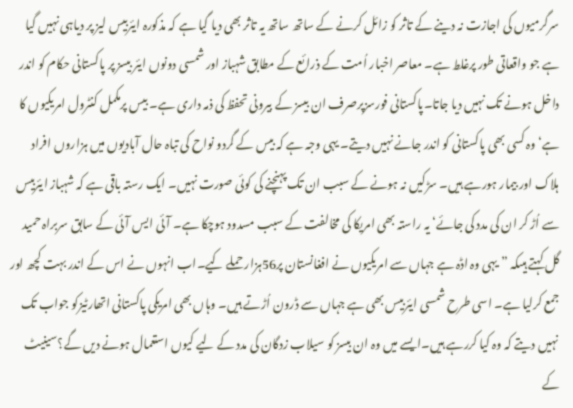سرگرمیوں کی اجازت نہ دینے کے تاثر کو زائل کرنے کے ساتھ ساتھ یہ تاثر بھی دیا گیا ہے کہ مذکورہ ایئربیس لیز پر دیاہی نہیں گیا ہے جو واقعاتی طور پرغلط ہے۔ معاصر اخبار اُمت کے ذرائع کے مطابق شہباز اور شمسی دونوں ایئر بیسز پر پاکستانی حکام کو اندر داخل ہونے تک نہیں دیا جاتا۔پاکستانی فورسزپرصرف ان بیسز کے بیرونی تحفظ کی ذمہ داری ہے۔ بیس پرمکمل کنٹرول امریکیوں کا ہے‘وہ کسی بھی پاکستانی کو اندر جانے نہیں دیتے۔ یہی وجہ ہے کہ بیس کے گردو نواح کی تباہ حال آبادیوں میں ہزاروں افراد ہلاک اور بیمار ہورہے ہیں۔ سڑکیں نہ ہونے کے سبب ان تک پہنچنے کی کوئی صورت نہیں۔ ایک رستہ باقی ہے کہ شہباز ایئربیس سے اُڑ کر ان کی مدد کی جائے‘ یہ راستہ بھی امریکا کی مخالفت کے سبب مسدود ہوچکا ہے۔ آئی ایس آئی کے سابق سربراہ حمید گل کہتے ہیںکہ ”یہی وہ اڈہ ہے جہاں سے امریکیوں نے افغانستان پر56ہزار حملے کیے۔اب انہوں نے اس کے اندر بہت کچھ اور جمع کرلیا ہے۔ اسی طرح شمسی ایئربیس بھی ہے جہاں سے ڈرون اُڑتے ہیں۔ وہاں بھی امریکی پاکستانی اتھارٹیزکو جواب تک نہیں دیتے کہ وہ کیا کررہے ہیں۔ایسے میں وہ ان بیسز کو سیلاب زدگان کی مدد کے لیے کیوں استعمال ہونے دیں گے؟سینیٹ کے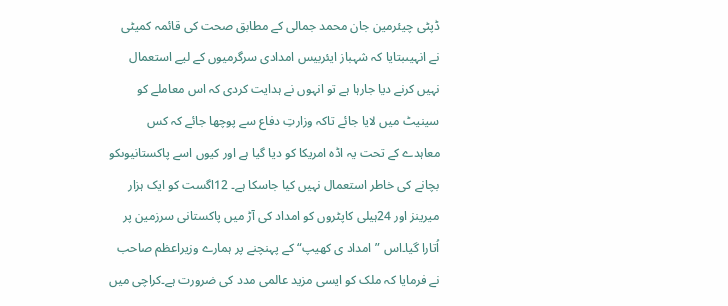ڈپٹی چیئرمین جان محمد جمالی کے مطابق صحت کی قائمہ کمیٹی نے انہیںبتایا کہ شہباز ایئربیس امدادی سرگرمیوں کے لیے استعمال نہیں کرنے دیا جارہا ہے تو انہوں نے ہدایت کردی کہ اس معاملے کو سینیٹ میں لایا جائے تاکہ وزارتِ دفاع سے پوچھا جائے کہ کس معاہدے کے تحت یہ اڈہ امریکا کو دیا گیا ہے اور کیوں اسے پاکستانیوںکو بچانے کی خاطر استعمال نہیں کیا جاسکا ہے۔ 12اگست کو ایک ہزار میرینز اور 24ہیلی کاپٹروں کو امداد کی آڑ میں پاکستانی سرزمین پر اُتارا گیا۔اس ”امداد ی کھیپ“ کے پہنچنے پر ہمارے وزیراعظم صاحب نے فرمایا کہ ملک کو ایسی مزید عالمی مدد کی ضرورت ہے۔کراچی میں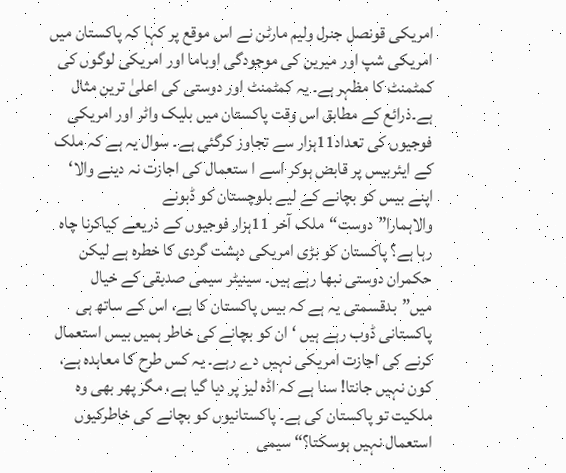امریکی قونصل جنرل ولیم مارٹن نے اس موقع پر کہا کہ پاکستان میں امریکی شپ اور میرین کی موجودگی اوباما اور امریکی لوگوں کی کمٹمنٹ کا مظہر ہے۔ یہ کمٹمنٹ اور دوستی کی اعلیٰ ترین مثال ہے۔ذرائع کے مطابق اس وقت پاکستان میں بلیک واٹر اور امریکی فوجیوں کی تعداد11ہزار سے تجاوز کرگئی ہے۔ سوال یہ ہے کہ ملک کے ایئربیس پر قابض ہوکر اسے ا ستعمال کی اجازت نہ دینے والا‘ اپنے بیس کو بچانے کے لیے بلوچستان کو ڈبونے والاہمارا”دوست“ملک آخر 11ہزار فوجیوں کے ذریعے کیاکرنا چاہ رہا ہے؟ پاکستان کو بڑی امریکی دہشت گردی کا خطرہ ہے لیکن حکمران دوستی نبھا رہے ہیں۔ سینیٹر سیمی صدیقی کے خیال میں”بدقسمتی یہ ہے کہ بیس پاکستان کا ہے، اس کے ساتھ ہی پاکستانی ڈوب رہے ہیں ‘ ان کو بچانے کی خاطر ہمیں بیس استعمال کرنے کی اجازت امریکی نہیں دے رہے۔ یہ کس طرح کا معاہدہ ہے، کون نہیں جانتا! سنا ہے کہ اڈہ لیز پر دیا گیا ہے، مگر پھر بھی وہ ملکیت تو پاکستان کی ہے۔ پاکستانیوں کو بچانے کی خاطرکیوں استعمال نہیں ہوسکتا؟“ سیمی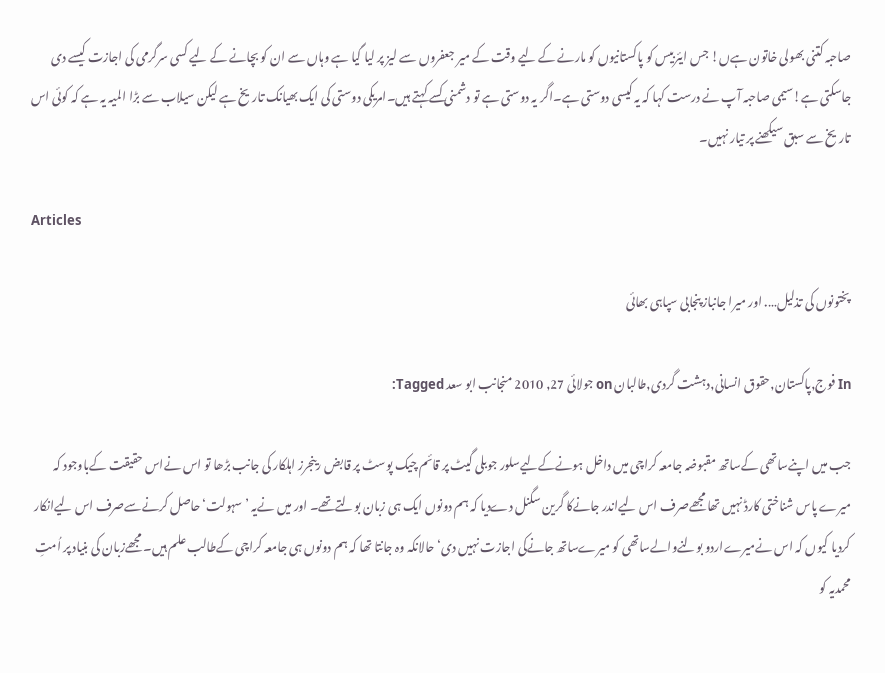صاحبہ کتنی بھولی خاتون ہےں! جس ایئربیس کو پاکستانیوں کو مارنے کے لیے وقت کے میر جعفروں سے لیز پر لیا گیا ہے وہاں سے ان کو بچانے کے لیے کسی سرگرمی کی اجازت کیسے دی جاسکتی ہے!سیمی صاحبہ آپ نے درست کہا کہ یہ کیسی دوستی ہے۔اگر یہ دوستی ہے تو دشمنی کسے کہتے ہیں۔امریکی دوستی کی ایک بھیانک تاریخ ہے لیکن سیلاب سے بڑا المیہ یہ ہے کہ کوئی اس تاریخ سے سبق سیکھنے پر تیار نہیں۔

Articles

پختونوں کی تذلیل…. اور میرا جانباز پنجابی سپاہی بھائی

In فوج,پاکستان,حقوق انسانی,دہشت گردی,طالبان on جولائی 27, 2010 منجانب ابو سعد Tagged:

جب میں اپنےساتھی کےساتھ مقبوضہ جامعہ کراچی میں داخل ہونےکےلیےسلور جوبلی گیٹ پر قائم چیک پوسٹ پر قابض رینجرز اہلکار کی جانب بڑھا تو اس نےاس حقیقت کےباوجود کہ میرے پاس شناختی کارڈ نہیں تھا مجھےصرف اس لیےاندر جانےکا گرین سگنل دےدیا کہ ہم دونوں ایک ہی زبان بولتےتھے۔ اور میں نےیہ ’سہولت‘ حاصل کرنےسےصرف اس لیےانکار کردیا کیوں کہ اس نےمیرےاردو بولنےوالےساتھی کو میرےساتھ جانےکی اجازت نہیں دی‘ حالانکہ وہ جانتا تھا کہ ہم دونوں ہی جامعہ کراچی کےطالب علم ہیں۔ مجھےزبان کی بنیاد پر اُمتِ محمدیہ کو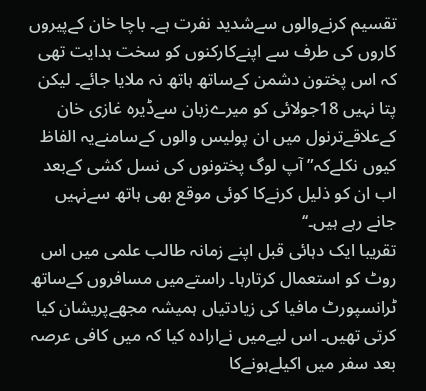تقسیم کرنےوالوں سےشدید نفرت ہے۔ باچا خان کےپیروں کاروں کی طرف سے اپنےکارکنوں کو سخت ہدایت تھی کہ اس پختون دشمن کےساتھ ہاتھ نہ ملایا جائے۔ لیکن پتا نہیں 18جولائی کو میرےزبان سےڈیرہ غازی خان کےعلاقےترنول میں ان پولیس والوں کےسامنےیہ الفاظ کیوں نکلےکہ” آپ لوگ پختونوں کی نسل کشی کےبعد اب ان کو ذلیل کرنےکا کوئی موقع بھی ہاتھ سےنہیں جانے رہے ہیں۔‘‘
تقریبا ایک دہائی قبل اپنے زمانہ طالب علمی میں اس روٹ کو استعمال کرتارہا۔ راستےمیں مسافروں کےساتھ ٹرانسپورٹ مافیا کی زیادتیاں ہمیشہ مجھےپریشان کیا کرتی تھیں۔ اس لیےمیں نےارادہ کیا کہ میں کافی عرصہ بعد سفر میں اکیلےہونےکا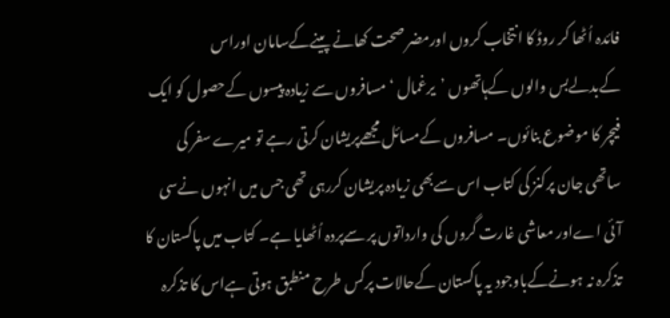فائدہ اُٹھا کر روڈ کا انتخاب کروں اورمضر صحت کھانے پینےکےسامان اوراس کےبدلےبس والوں کےہاتھوں ’یرغمال ‘مسافروں سے زیادہ پیسوں کےحصول کو ایک فیچر کا موضوع بنائوں۔ مسافروں کےمسائل مجھےپریشان کرتی رہے تو میرے سفر کی ساتھی جان پرکنز کی کتاب اس سےبھی زیادہ پریشان کررہی تھی جس میں انہوں نےسی آئی اےاور معاشی غارت گروں کی وارداتوں پر سےپردہ اُٹھایا ہے۔ کتاب میں پاکستان کا تذکرہ نہ ہونےکےباوجود یہ پاکستان کےحالات پرکس طرح منطبق ہوتی ہےاس کا تذکرہ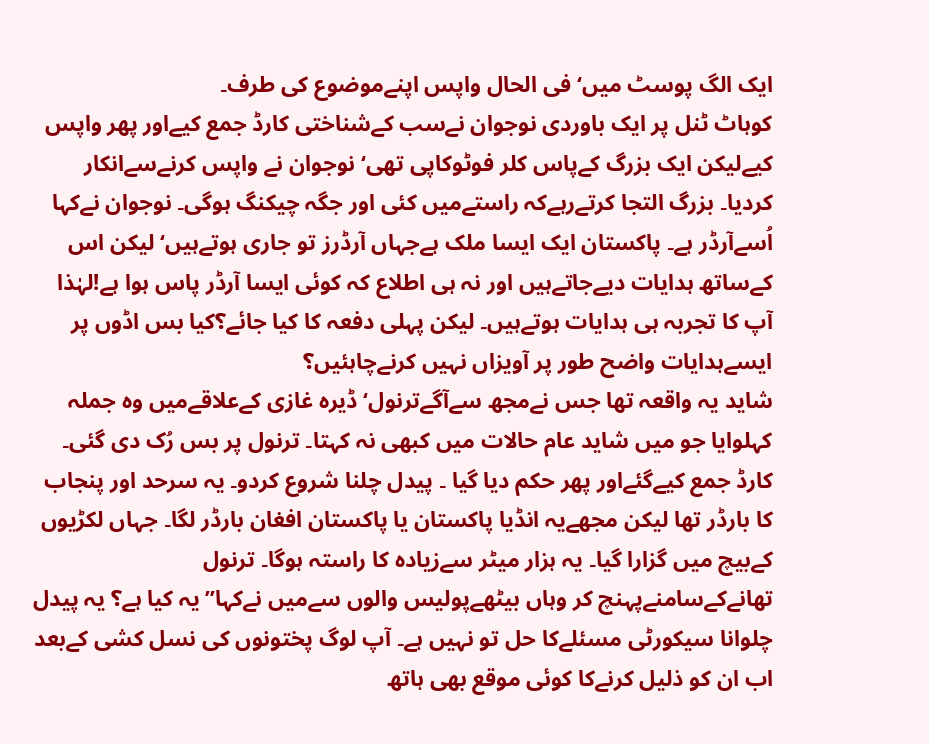ایک الگ پوسٹ میں‘فی الحال واپس اپنےموضوع کی طرف۔
کوہاٹ ٹنل پر ایک باوردی نوجوان نےسب کےشناختی کارڈ جمع کیےاور پھر واپس کیےلیکن ایک بزرگ کےپاس کلر فوٹوکاپی تھی‘ نوجوان نے واپس کرنےسےانکار کردیا۔ بزرگ التجا کرتےرہےکہ راستےمیں کئی اور جگہ چیکنگ ہوگی۔ نوجوان نےکہا اُسےآرڈر ہے۔ پاکستان ایک ایسا ملک ہےجہاں آرڈرز تو جاری ہوتےہیں‘ لیکن اس کےساتھ ہدایات دیےجاتےہیں اور نہ ہی اطلاع کہ کوئی ایسا آرڈر پاس ہوا ہے!لہٰذا آپ کا تجربہ ہی ہدایات ہوتےہیں۔ لیکن پہلی دفعہ کا کیا جائے؟کیا بس اڈوں پر ایسےہدایات واضح طور پر آویزاں نہیں کرنےچاہئیں؟
شاید یہ واقعہ تھا جس نےمجھ سےآگےترنول‘ ڈیرہ غازی کےعلاقےمیں وہ جملہ کہلوایا جو میں شاید عام حالات میں کبھی نہ کہتا۔ ترنول پر بس رُک دی گئی۔ کارڈ جمع کیےگئےاور پھر حکم دیا گیا ۔ پیدل چلنا شروع کردو۔ یہ سرحد اور پنجاب کا بارڈر تھا لیکن مجھےیہ انڈیا پاکستان یا پاکستان افغان بارڈر لگا۔ جہاں لکڑیوں کےبیچ میں گزارا گیا۔ یہ ہزار میٹر سےزیادہ کا راستہ ہوگا۔ ترنول تھانےکےسامنےپہنچ کر وہاں بیٹھےپولیس والوں سےمیں نےکہا”یہ کیا ہے؟ یہ پیدل چلوانا سیکورٹی مسئلےکا حل تو نہیں ہے۔ آپ لوگ پختونوں کی نسل کشی کےبعد اب ان کو ذلیل کرنےکا کوئی موقع بھی ہاتھ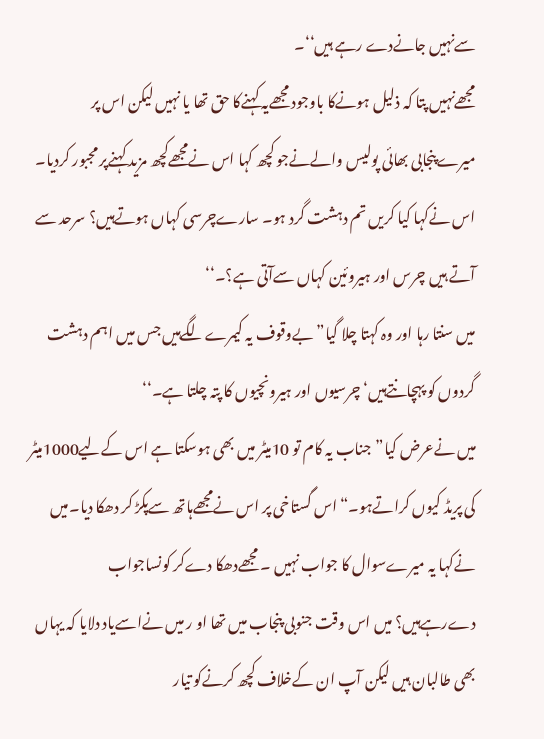سےنہیں جانےدے رہے ہیں‘‘۔
مجھےنہیں پتا کہ ذلیل ہونےکا باوجود مجھےیہ کہنےکا حق تھا یا نہیں لیکن اس پر میرےپنجابی بھائی پولیس والےنےجو کچھ کہا اس نےمجھےکچھ مزید کہنےپر مجبور کردیا۔ اس نےکہا کیا کریں تم دہشت گرد ہو۔ سارےچرسی کہاں ہوتےہیں؟ سرحد سے آتے ہیں چرس اور ہیروئین کہاں سےآتی ہے؟۔‘‘
میں سنتا رہا اور وہ کہتا چلا گیا”بےوقوف یہ کیمرےلگےہیں جس میں اہم دہشت گردوں کو پہچانتےہیں‘ چرسیوں اور ہیرونچیوں کا پتہ چلتا ہے۔‘‘
میں نےعرض کیا”جناب یہ کام تو 10میٹر میں بھی ہوسکتا ہے اس کےلیے1000میٹر کی پریڈ کیوں کراتےہو۔“ اس گستاخی پر اس نےمجھےہاتھ سےپکڑ کر دھکا دیا۔میں نےکہا یہ میرےسوال کا جواب نہیں ۔ مجھےدھکا دےکر کونساجواب دےرہےہیں؟ میں اس وقت جنوبی پنجاب میں تھا او ر میں نےاسےیاد دلایا کہ یہاں بھی طالبان ہیں لیکن آپ ان کےخلاف کچھ کرنےکو تیار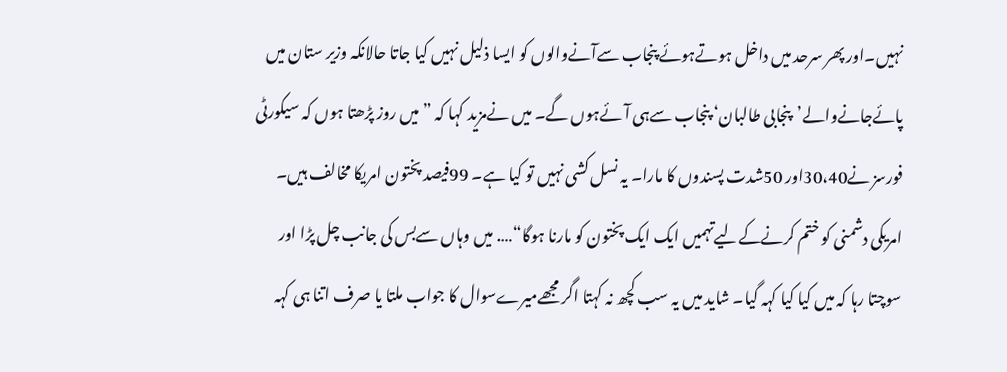نہیں۔اور پھر سرحد میں داخل ہوتےہوئے پنجاب سےآنےوالوں کو ایسا ذلیل نہیں کیا جاتا حالانکہ وزیر ستان میں پائےجانےوالے’پنجابی طالبان‘ پنجاب سےہی آئےہوں گے۔ میں نےمزید کہا کہ ”میں روز پڑھتا ہوں کہ سیکورٹی فورسز نے30،40اور 50شدت پسندوں کا مارا۔ یہ نسل کشی نہیں تو کیا ہے۔ 99فیصد پختون امریکا مخالف ہیں۔ امریکی دشمنی کو ختم کرنےکےلیےتہمیں ایک ایک پختون کو مارنا ہوگا“…. میں وہاں سےبس کی جانب چل پڑا اور سوچتا رہا کہ میں کیا کیا کہہ گیا۔ شاید میں یہ سب کچھ نہ کہتا اگر مجھےمیرےسوال کا جواب ملتا یا صرف اتنا ہی کہہ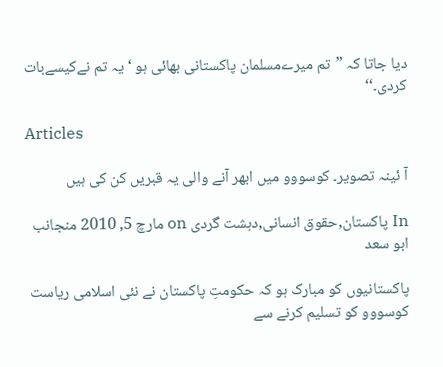دیا جاتا کہ ”تم میرےمسلمان پاکستانی بھائی ہو ‘ یہ تم نےکیسےبات کردی۔‘‘

Articles

آ ئینہ تصویر۔ کوسووو میں ابھر آنے والی یہ قبریں کن کی ہیں

In پاکستان,حقوق انسانی,دہشت گردی on مارچ 5, 2010 منجانب ابو سعد

پاکستانیوں کو مبارک ہو کہ حکومتِ پاکستان نے نئی اسلامی ریاست کوسووو کو تسلیم کرنے سے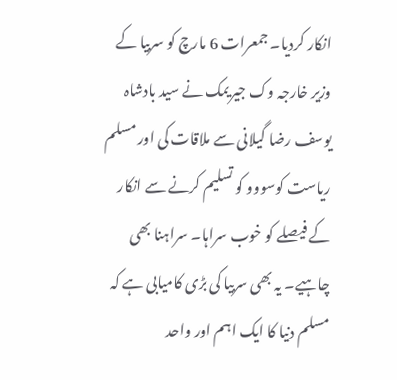انکار کردیا۔ جمعرات 6 مارچ کو سربیا کے وزیر خارجہ وک جیریمک نے سید بادشاہ یوسف رضا گیلانی سے ملاقات کی اور مسلم ریاست کوسووو کو تسلیم کرنے سے انکار کے فیصلے کو خوب سراہا۔ سراہنا بھی چاہیے۔ یہ بھی سربیا کی بڑی کامیابی ہے کہ مسلم دنیا کا ایک اہم اور واحد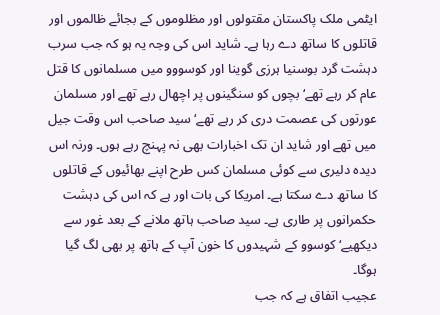ایٹمی ملک پاکستان مقتولوں اور مظلوموں کے بجائے ظالموں اور قاتلوں کا ساتھ دے رہا ہے۔ شاید اس کی وجہ یہ ہو کہ جب سرب دہشت گرد بوسنیا ہرزی گوینا اور کوسووو میں مسلمانوں کا قتل عام کر رہے تھے‘ بچوں کو سنگینوں پر اچھال رہے تھے اور مسلمان عورتوں کی عصمت دری کر رہے تھے‘ سید صاحب اس وقت جیل میں تھے اور شاید ان تک اخبارات بھی نہ پہنچ رہے ہوں۔ ورنہ اس دیدہ دلیری سے کوئی مسلمان کس طرح اپنے بھائیوں کے قاتلوں کا ساتھ دے سکتا ہے۔ امریکا کی بات اور ہے کہ اس کی دہشت حکمرانوں پر طاری ہے۔ سید صاحب ہاتھ ملانے کے بعد غور سے دیکھیے‘ کوسوو کے شہیدوں کا خون آپ کے ہاتھ پر بھی لگ گیا ہوگا۔
عجیب اتفاق ہے کہ جب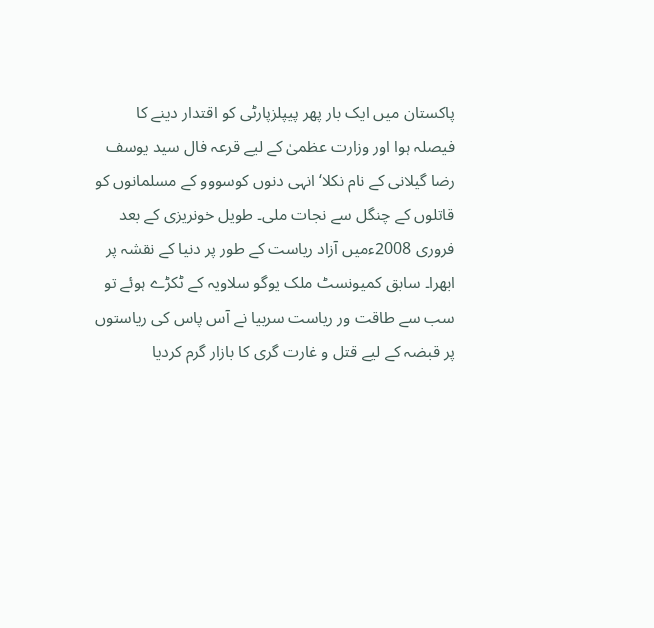پاکستان میں ایک بار پھر پیپلزپارٹی کو اقتدار دینے کا فیصلہ ہوا اور وزارت عظمیٰ کے لیے قرعہ فال سید یوسف رضا گیلانی کے نام نکلا‘ انہی دنوں کوسووو کے مسلمانوں کو قاتلوں کے چنگل سے نجات ملی۔ طویل خونریزی کے بعد فروری 2008ءمیں آزاد ریاست کے طور پر دنیا کے نقشہ پر ابھرا۔ سابق کمیونسٹ ملک یوگو سلاویہ کے ٹکڑے ہوئے تو سب سے طاقت ور ریاست سربیا نے آس پاس کی ریاستوں پر قبضہ کے لیے قتل و غارت گری کا بازار گرم کردیا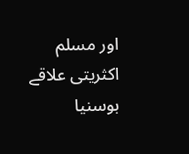اور مسلم اکثریتی علاقے بوسنیا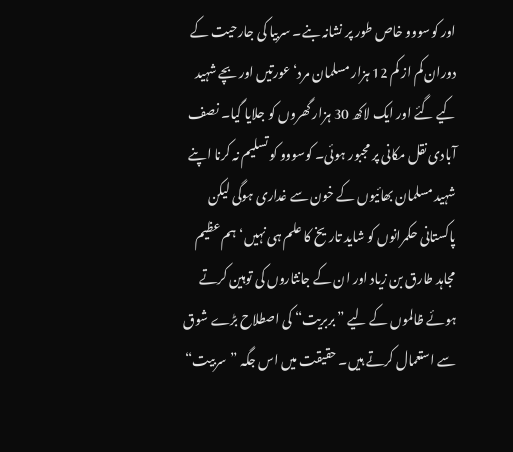اور کوسووو خاص طور پر نشانہ بنے۔ سربیا کی جارحیت کے دوران کم از کم 12 ہزار مسلمان مرد‘ عورتیں اور بچے شہید کیے گئے اور ایک لاکھ 30 ہزار گھروں کو جلایا گیا۔ نصف آبادی نقل مکانی پر مجبور ہوئی۔ کوسووو کو تسلیم نہ کرنا اپنے شہید مسلمان بھائیوں کے خون سے غداری ہوگی لیکن پاکستانی حکمرانوں کو شاید تاریخ کا علم ہی نہیں‘ ہم عظیم مجاہد طارق بن زیاد اور ان کے جانثاروں کی توہین کرتے ہوئے ظالموں کے لیے ”بربریت“ کی اصطلاح بڑے شوق سے استعمال کرتے ہیں۔ حقیقت میں اس جگہ ”سربیت“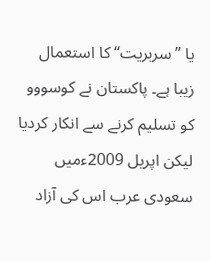یا ”سربریت“ کا استعمال زیبا ہے۔ پاکستان نے کوسووو کو تسلیم کرنے سے انکار کردیا لیکن اپریل 2009ءمیں سعودی عرب اس کی آزاد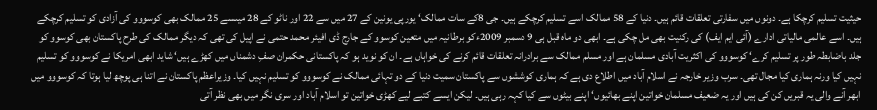حیثیت تسلیم کرچکا ہے۔ دونوں میں سفارتی تعلقات قائم ہیں۔ دنیا کے 58 ممالک اسے تسلیم کرچکے ہیں۔ جی 8کے سات ممالک‘ یورپی یونین کے 27 میں سے 22 اور ناٹو کے 28 میںسے 25 ممالک بھی کوسووو کی آزادی کو تسلیم کرچکے ہیں۔ اسے عالمی مالیاتی ادارے (آئی ایم ایف) کی رکنیت بھی مل چکی ہے۔ ابھی دو ماہ قبل ہی 9 دسمبر 2009ءکو برطانیہ میں متعین کوسوو کے جارج ڈی افیئر محمد حتمی نے اپیل کی تھی کہ دیگر ممالک کی طرح پاکستان بھی کوسوو کو جلد باضابطہ طور پر تسلیم کرے‘ کوسووو کی اکثریت آبادی مسلمان ہے اور مسلم ممالک سے برادرانہ تعلقات قائم کرنے کی خواہاں ہے۔ ان کو نوید ہو کہ پاکستانی حکمران صفِ دشمناں میں کھڑے ہیں‘ شاید ابھی امریکا نے کوسووو کو تسلیم نہیں کیا ورنہ ہماری کیا مجال تھی۔ سرب وزیر خارجہ نے اسلام آباد میں اطلاع دی ہے کہ ہماری کوششوں سے پاکستان سمیت دنیا کے دو تہائی ممالک نے کوسووو کو تسلیم نہیں کیا۔ وزیراعظم پاکستان نے اتنا ہی پوچھ لیا ہوتا کہ کوسووو میں ابھر آنے والی یہ قبریں کن کی ہیں اور یہ ضعیف مسلمان خواتین اپنے بھائیوں‘ اپنے بیٹوں سے کیا کہہ رہی ہیں۔ لیکن ایسے کتبے لیے کھڑی خواتین تو اسلام آباد اور سری نگر میں بھی نظر آتی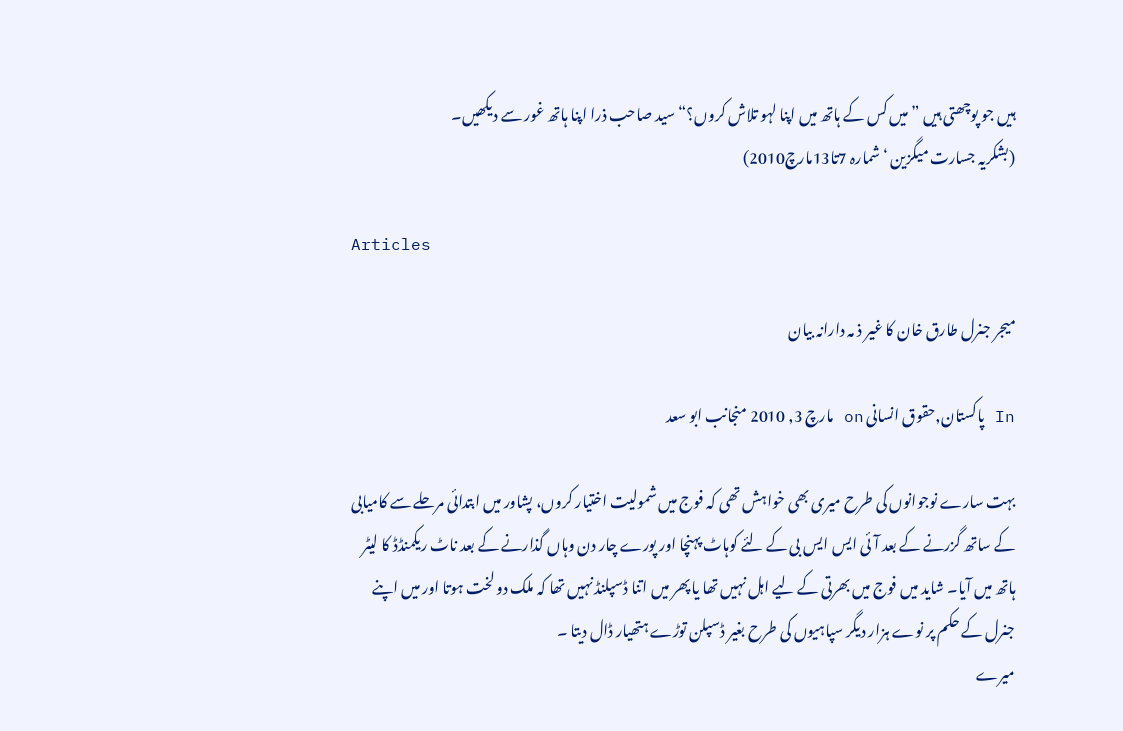ہیں جو پوچھتی ہیں ”میں کس کے ہاتھ میں اپنا لہو تلاش کروں؟“ سید صاحب ذرا اپنا ہاتھ غور سے دیکھیں۔
(بشکریہ جسارت میگزین ‘شمارہ 7تا13مارچ2010)

Articles

میجر جنرل طارق خان کا غیر ذ مہ دارانہ بیان

In پاکستان,حقوق انسانی on مارچ 3, 2010 منجانب ابو سعد

بہت سارے نوجوانوں کی طرح میری بھی خواہش تھی کہ فوج میں شمولیت اختیار کروں، پشاور میں ابتدائی مرحلے سے کامیابی کے ساتھ گزرنے کے بعد آئی ایس ایس بی کے لئے کوہاٹ پہنچا اور پورے چار دن وہاں گذارنے کے بعد ناٹ ریکمنڈڈ کا لیٹر ہاتھ میں آیا۔ شاید میں فوج میں بھرتی کے لیے اہل نہیں تھا یا پھر میں اتنا ڈسپلنڈ نہیں تھا کہ ملک دو لخت ہوتا اور میں اپنے جنرل کے حکم پر نوے ہزار دیگر سپاہیوں کی طرح بغیر ڈسپلن توڑے ہتھیار ڈال دیتا ۔
میرے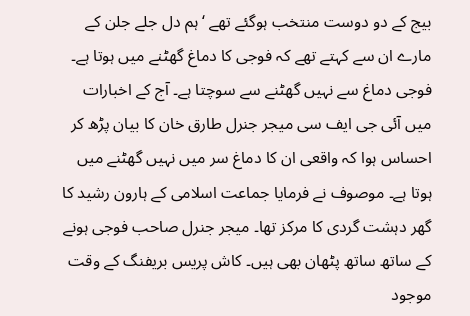بیج کے دو دوست منتخب ہوگئے تھے ‘ ہم دل جلے جلن کے مارے ان سے کہتے تھے کہ فوجی کا دماغ گھٹنے میں ہوتا ہے۔ فوجی دماغ سے نہیں گھٹنے سے سوچتا ہے۔ آج کے اخبارات میں آئی جی ایف سی میجر جنرل طارق خان کا بیان پڑھ کر احساس ہوا کہ واقعی ان کا دماغ سر میں نہیں گھٹنے میں ہوتا ہے۔ موصوف نے فرمایا جماعت اسلامی کے ہارون رشید کا گھر دہشت گردی کا مرکز تھا۔ میجر جنرل صاحب فوجی ہونے کے ساتھ ساتھ پٹھان بھی ہیں۔ کاش پریس بریفنگ کے وقت موجود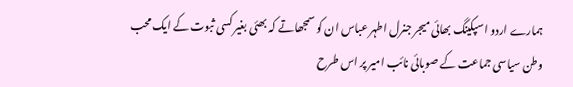ہمارے اردو اسپکینگ بھائی میجر جنرل اطہر عباس ان کو سمجھاتے کہ بھئی بغیر کسی ثبوت کے ایک محب وطن سیاسی جماعت کے صوبائی نائب امیر پر اس طرح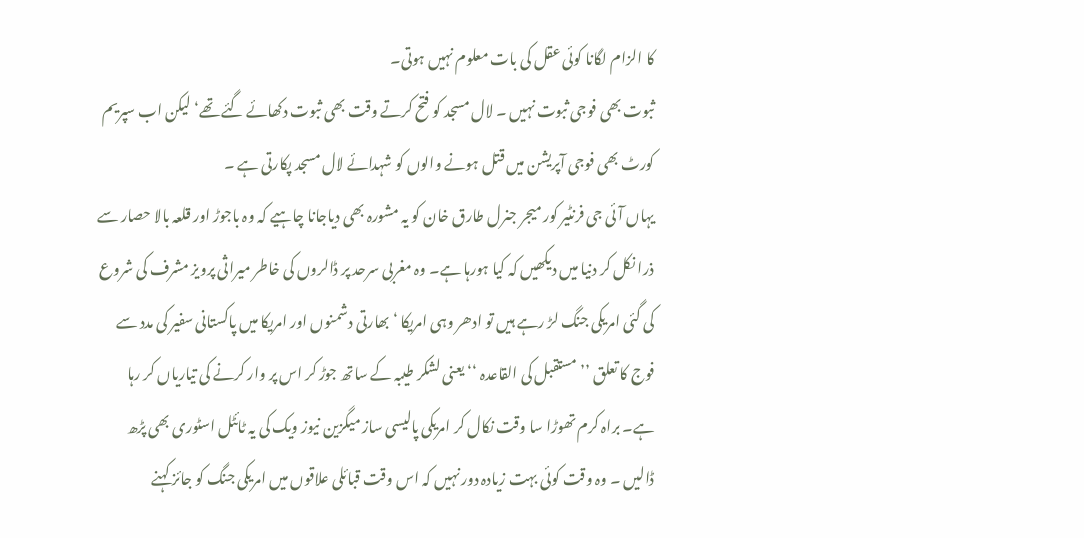کا الزام لگانا کوئی عقل کی بات معلوم نہیں ہوتی۔
ثبوت بھی فوجی ثبوت نہیں ۔ لال مسجد کو فتح کرتے وقت بھی ثبوت دکھائے گئے تھے‘ لیکن اب سپریم کورٹ بھی فوجی آپریشن میں قتل ہونے والوں کو شہدائے لال مسجد پکارتی ہے ۔
یہاں آئی جی فرنٹیر کور میجر جنرل طارق خان کو یہ مشورہ بھی دیاجانا چاہیے کہ وہ باجوڑ اور قلعہ بالا حصار سے ذرا نکل کر دنیا میں دیکھیں کہ کیا ہورہا ہے۔ وہ مغربی سرحد پر ڈالروں کی خاطر میراثی پرویز مشرف کی شروع کی گئی امریکی جنگ لڑ رہے ہیں تو ادھر وہی امریکا ‘بھارتی دشمنوں اور امریکا میں پاکستانی سفیر کی مدد سے فوج کا تعلق ’’مستقبل کی القاعدہ ‘‘ یعنی لشکر طیبہ کے ساتھ جوڑ کر اس پر وار کرنے کی تیاریاں کر رہا ہے۔ براہ کرم تھوڑا سا وقت نکال کر امریکی پالیسی ساز میگزین نیوز ویک کی یہ ٹائٹل اسٹوری بھی پڑھ ڈالیں ۔ وہ وقت کوئی بہت زیادہ دور نہیں کہ اس وقت قبائلی علاقوں میں امریکی جنگ کو جائز کہنے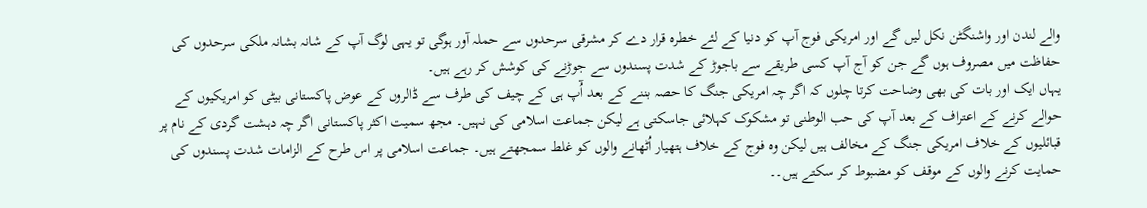والے لندن اور واشنگٹن نکل لیں گے اور امریکی فوج آپ کو دنیا کے لئے خطرہ قرار دے کر مشرقی سرحدوں سے حملہ آور ہوگی تو یہی لوگ آپ کے شانہ بشانہ ملکی سرحدوں کی حفاظت میں مصروف ہوں گے جن کو آج آپ کسی طریقے سے باجوڑ کے شدت پسندوں سے جوڑنے کی کوشش کر رہے ہیں۔
یہاں ایک اور بات کی بھی وضاحت کرتا چلوں کہ اگر چہ امریکی جنگ کا حصہ بننے کے بعد آُپ ہی کے چیف کی طرف سے ڈالروں کے عوض پاکستانی بیٹی کو امریکیوں کے حوالے کرنے کے اعتراف کے بعد آپ کی حب الوطنی تو مشکوک کہلائی جاسکتی ہے لیکن جماعت اسلامی کی نہیں۔ مجھ سمیت اکثر پاکستانی اگر چہ دہشت گردی کے نام پر قبائلیوں کے خلاف امریکی جنگ کے مخالف ہیں لیکن وہ فوج کے خلاف ہتھیار اُٹھانے والوں کو غلط سمجھتے ہیں۔ جماعت اسلامی پر اس طرح کے الزامات شدت پسندوں کی حمایت کرنے والوں کے موقف کو مضبوط کر سکتے ہیں۔۔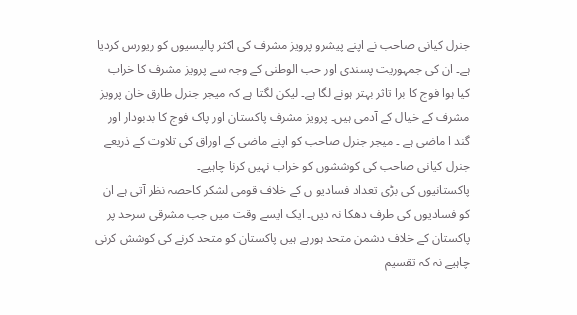جنرل کیانی صاحب نے اپنے پیشرو پرویز مشرف کی اکثر پالیسیوں کو ریورس کردیا ہے۔ ان کی جمہوریت پسندی اور حب الوطنی کے وجہ سے پرویز مشرف کا خراب کیا ہوا فوج کا برا تاثر بہتر ہونے لگا ہے۔ لیکن لگتا ہے کہ میجر جنرل طارق خان پرویز مشرف کے خیال کے آدمی ہیں۔ پرویز مشرف پاکستان اور پاک فوج کا بدبودار اور گند ا ماضی ہے ۔ میجر جنرل صاحب کو اپنے ماضی کے اوراق کی تلاوت کے ذریعے جنرل کیانی صاحب کی کوششوں کو خراب نہیں کرنا چاہیے۔
پاکستانیوں کی بڑی تعداد فسادیو ں کے خلاف قومی لشکر کاحصہ نظر آتی ہے ان کو فسادیوں کی طرف دھکا نہ دیں۔ ایک ایسے وقت میں جب مشرقی سرحد پر پاکستان کے خلاف دشمن متحد ہورہے ہیں پاکستان کو متحد کرنے کی کوشش کرنی چاہیے نہ کہ تقسیم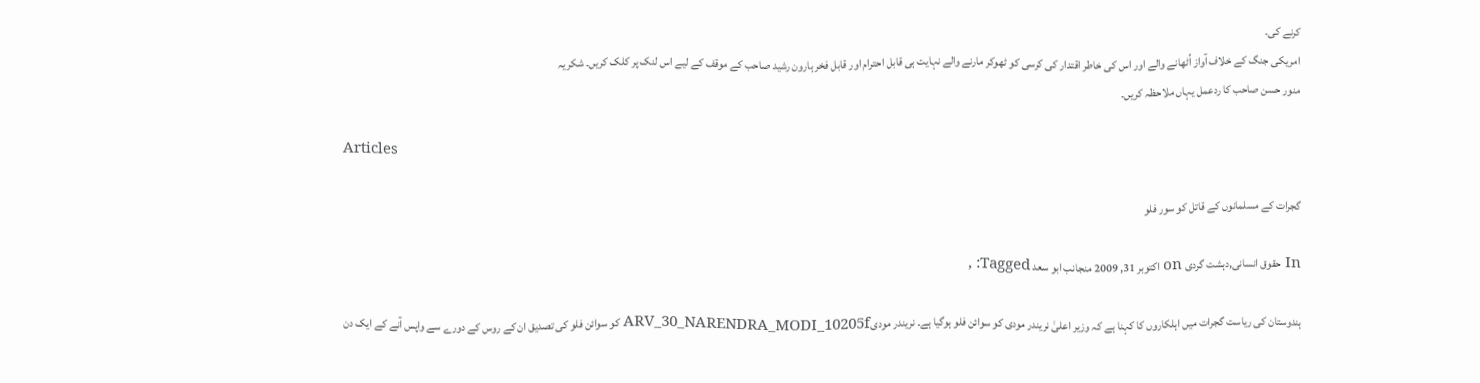کرنے کی۔
امریکی جنگ کے خلاف آواز اُٹھانے والے اور اس کی خاطر اقتدار کی کرسی کو ٹھوکر مارنے والے نہایت ہی قابل احترام اور قابل فخر ہارون رشید صاحب کے موقف کے لیے اس لنک پر کلک کریں۔ شکریہ
منور حسن صاحب کا ردعمل یہاں ملاحظہ کریں۔

Articles

گجرات کے مسلمانوں کے قاتل کو سور فلو

In حقوق انسانی,دہشت گردی on اکتوبر 31, 2009 منجانب ابو سعد Tagged: ,

ہندوستان کی ریاست گجرات میں اہلکاروں کا کہنا ہے کہ وزیر اعلیٰ نریندر مودی کو سوائن فلو ہوگیا ہے۔ نریندر مودیARV_30_NARENDRA_MODI_10205f کو سوائن فلو کی تصدیق ان کے روس کے دورے سے واپس آنے کے ایک دن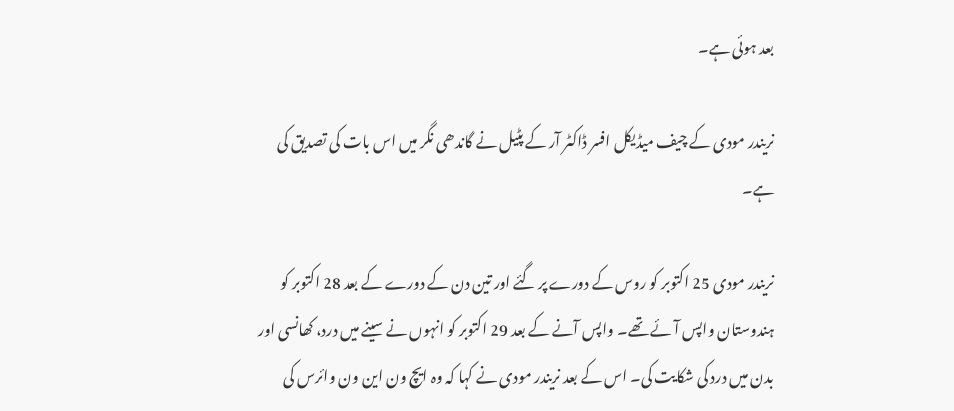بعد ہوئی ہے۔

نریندر مودی کے چیف میڈیکل افسر ڈاکٹر آر کے پٹیل نے گاندھی نگر میں اس بات کی تصدیق کی ہے۔

نریندر مودی 25 اکتوبر کو روس کے دورے پر گئے اور تین دن کے دورے کے بعد 28 اکتوبر کو ہندوستان واپس آئے تھے۔ واپس آنے کے بعد 29 اکتوبر کو انہوں نے سینے میں درد، کھانسی اور بدن میں درد کی شکایت کی۔ اس کے بعد نریندر مودی نے کہا کہ وہ ایچ ون این ون وائرس کی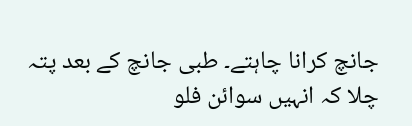جانچ کرانا چاہتے۔ طبی جانچ کے بعد پتہ چلا کہ انہیں سوائن فلو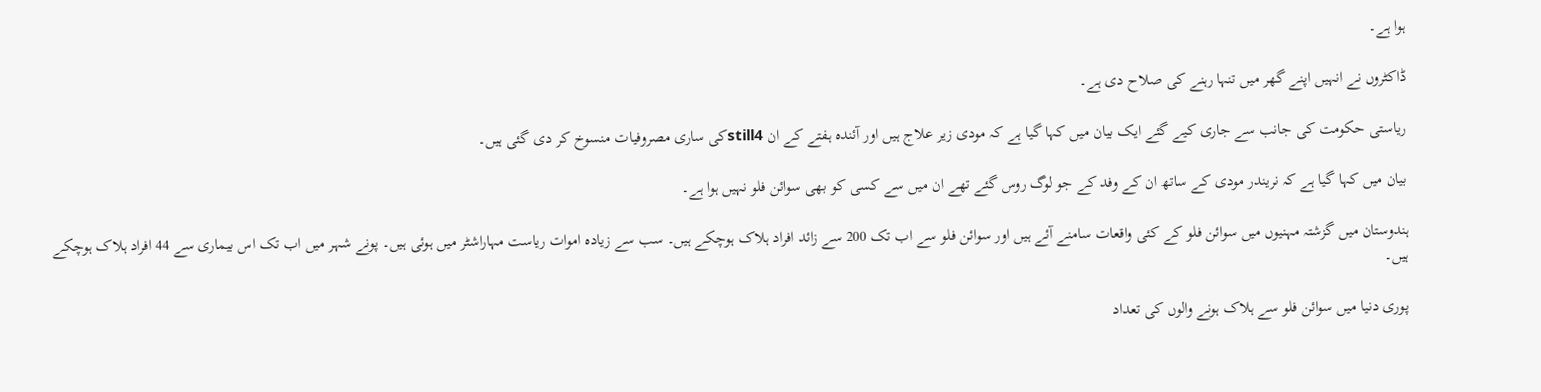ہوا ہے۔

ڈاکٹروں نے انہیں اپنے گھر میں تنہا رہنے کی صلاح دی ہے۔

ریاستی حکومت کی جانب سے جاری کيے گئے ایک بیان میں کہا گیا ہے کہ مودی زیر علاج ہیں اور آئندہ ہفتے کے ان still4کی ساری مصروفیات منسوخ کر دی گئی ہیں۔

بیان میں کہا گیا ہے کہ نریندر مودی کے ساتھ ان کے وفد کے جو لوگ روس گئے تھے ان میں سے کسی کو بھی سوائن فلو نہیں ہوا ہے۔

ہندوستان میں گزشتہ مہنیوں میں سوائن فلو کے کئی واقعات سامنے آئے ہیں اور سوائن فلو سے اب تک 200 سے زائد افراد ہلاک ہوچکے ہیں۔ سب سے زیادہ اموات ریاست مہاراشٹر میں ہوئی ہیں۔ پونے شہر میں اب تک اس بیماری سے 44 افراد ہلاک ہوچکے ہیں۔

پوری دنیا میں سوائن فلو سے ہلاک ہونے والوں کی تعداد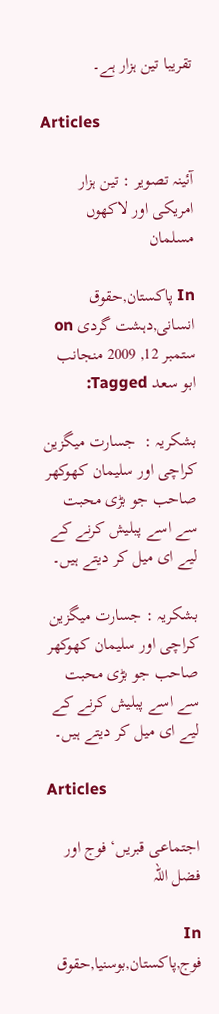تقریبا تین ہزار ہے۔

Articles

آئینہ تصویر : تین ہزار امریکی اور لاکھوں مسلمان

In پاکستان,حقوق انسانی,دہشت گردی on ستمبر 12, 2009 منجانب ابو سعد Tagged:

بشکریہ :  جسارت میگزین کراچی اور سلیمان کھوکھر صاحب جو بڑی محبت سے اسے پبلیش کرنے کے لیے ای میل کر دیتے ہیں۔

بشکریہ : جسارت میگزین کراچی اور سلیمان کھوکھر صاحب جو بڑی محبت سے اسے پبلیش کرنے کے لیے ای میل کر دیتے ہیں۔

Articles

اجتماعی قبریں‘ فوج اور فضل اللہ

In فوج,پاکستان,بوسنیا,حقوق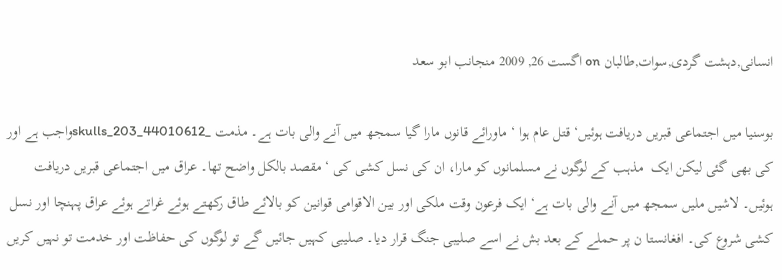انسانی,دہشت گردی,سوات,طالبان on اگست 26, 2009 منجانب ابو سعد

بوسنیا میں اجتماعی قبریں دریافت ہوئیں‘ قتل عام ہوا ‘ ماورائے قانوں مارا گیا سمجھ میں آنے والی بات ہے۔ مذمت _44010612_skulls_203واجب ہے اور کی بھی گئی لیکن ایک  مذہب کے لوگوں نے مسلمانوں کو مارا، ان کی نسل کشی کی ‘ مقصد بالکل واضح تھا۔ عراق میں اجتماعی قبریں دریافت ہوئیں۔ لاشیں ملیں سمجھ میں آنے والی بات ہے‘ ایک فرعون وقت ملکی اور بین الاقوامی قوانین کو بالائے طاق رکھتے ہوئے غراتے ہوئے عراق پہنچا اور نسل کشی شروع کی۔ افغانستا ن پر حملے کے بعد بش نے اسے صلیبی جنگ قرار دیا۔ صلیبی کہیں جائیں گے تو لوگوں کی حفاظت اور خدمت تو نہیں کریں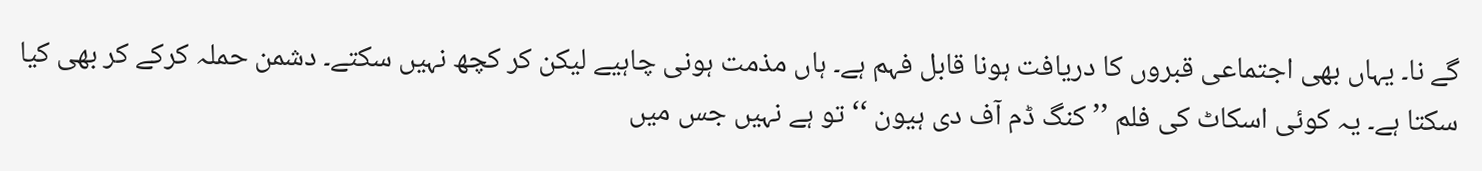گے نا۔ یہاں بھی اجتماعی قبروں کا دریافت ہونا قابل فہم ہے۔ ہاں مذمت ہونی چاہیے لیکن کر کچھ نہیں سکتے۔ دشمن حملہ کرکے کر بھی کیا سکتا ہے۔ یہ کوئی اسکاٹ کی فلم ’’کنگ ڈم آف دی ہیون ‘‘ تو ہے نہیں جس میں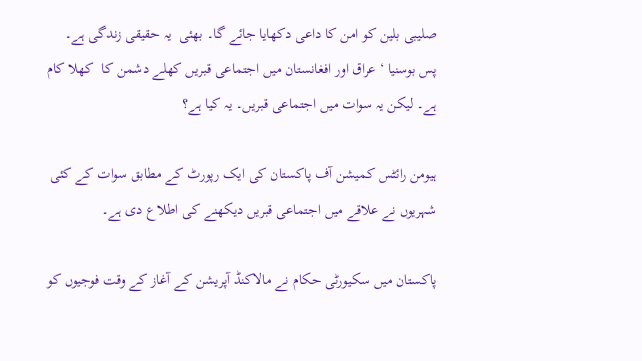صلیبی بلین کو امن کا داعی دکھایا جائے گا۔ بھئی  یہ حقیقی زندگی ہے۔ پس بوسنیا ‘ عراق اور افغانستان میں اجتماعی قبریں کھلے دشمن کا  کھلا کام ہے۔ لیکن یہ سوات میں اجتماعی قبریں۔ یہ کیا ہے؟

ہیومن رائٹس کمیشن آف پاکستان کی ایک رپورٹ کے مطابق سوات کے کئی شہریوں نے علاقے میں اجتماعی قبریں دیکھنے کی اطلاع دی ہے۔

پاکستان میں سکیورٹی حکام نے مالاکنڈ آپریشن کے آغاز کے وقت فوجیوں کو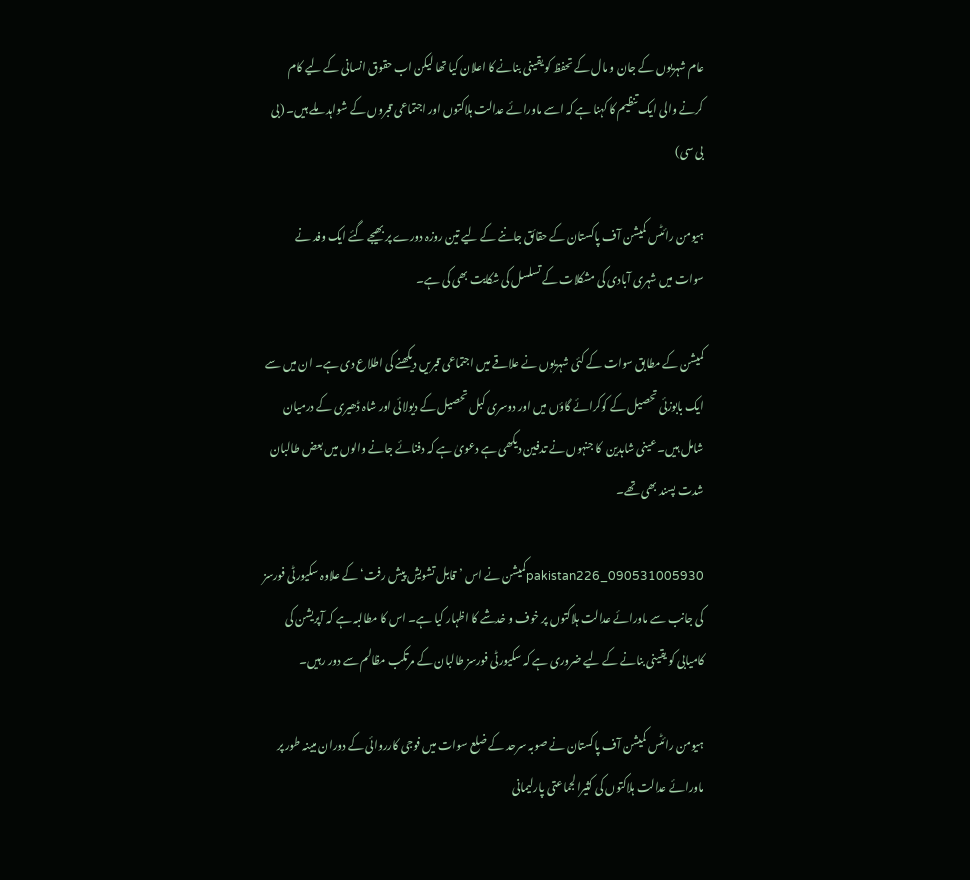عام شہریوں کے جان و مال کے تحفظ کو یقینی بنانے کا اعلان کیا تھا لیکن اب حقوق انسانی کے لیے کام کرنے والی ایک تنظیم کا کہنا ہے کہ اسے ماورائے عدالت ہلاکتوں اور اجتماعی قبروں کے شواہد ملے ہیں۔ (بی بی سی)

ہیومن رائٹس کمیشن آف پاکستان کے حقائق جاننے کے لیے تین روزہ دورے پر بھیجے گئے ایک وفد نے سوات میں شہری آبادی کی مشکلات کے تسلسل کی شکایت بھی کی ہے۔

کمیشن کے مطابق سوات کے کئی شہریوں نے علاقے میں اجتماعی قبریں دیکھنے کی اطلاع دی ہے۔ ان میں سے ایک بابوزئی تحصیل کے کوکرائے گاؤں میں اور دوسری کبل تحصیل کے دیولائی اور شاہ ڈھیری کے درمیان شامل ہیں۔ عینی شاہدین  کا جنہوں نے تدفین دیکھی ہے دعویٰ ہے کہ دفنائے جانے والوں میں بعض طالبان شدت پسند بھی تھے۔

090531005930_pakistan226کمیشن نے اس ’قابل تشویش پیش رفت‘ کے علاوہ سکیورٹی فورسز کی جانب سے ماورائے عدالت ہلاکتوں پر خوف و خدشے کا اظہار کیا ہے۔ اس کا مطالبہ ہے کہ آپریشن کی کامیابی کو یقینی بنانے کے لیے ضروری ہے کہ سکیورٹی فورسز طالبان کے مرتکب مظالم سے دور رہیں۔

ہیومن رائٹس کمیشن آف پاکستان نے صوبہ سرحد کے ضلع سوات میں فوجی کارروائی کے دوران مبینہ طور پر ماورائے عدالت ہلاکتوں کی کثیرالجماعتی پارلیمانی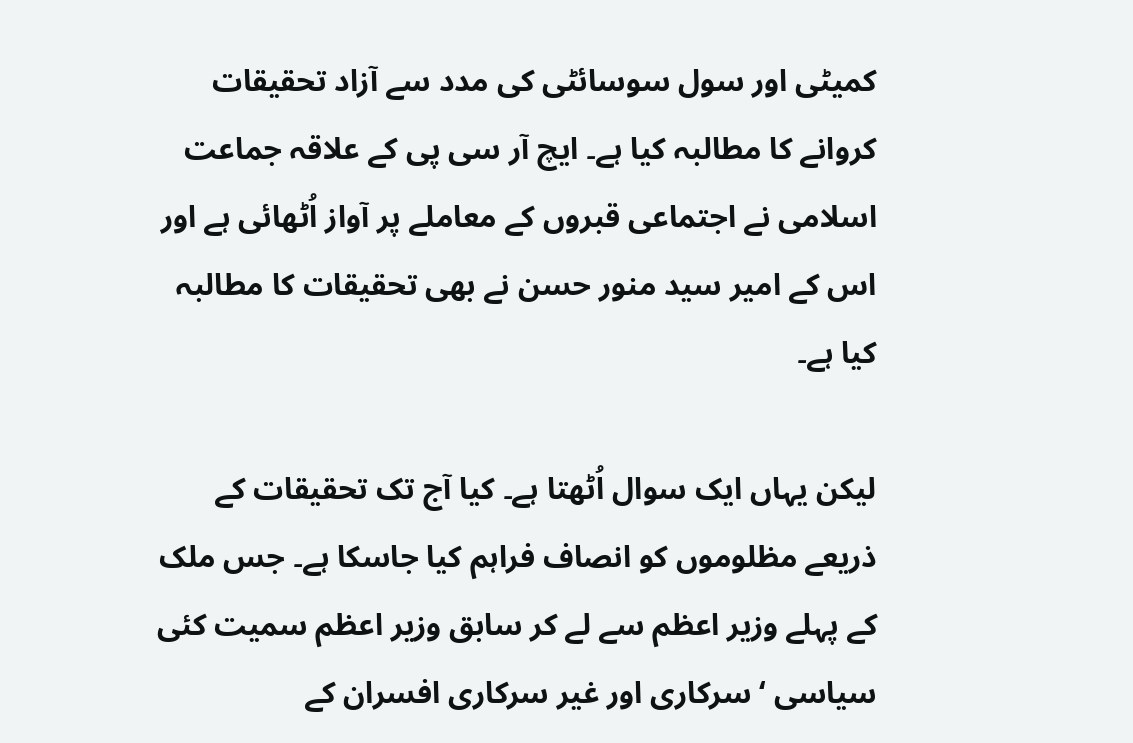کمیٹی اور سول سوسائٹی کی مدد سے آزاد تحقیقات کروانے کا مطالبہ کیا ہے۔ ایچ آر سی پی کے علاقہ جماعت اسلامی نے اجتماعی قبروں کے معاملے پر آواز اُٹھائی ہے اور اس کے امیر سید منور حسن نے بھی تحقیقات کا مطالبہ کیا ہے۔

لیکن یہاں ایک سوال اُٹھتا ہے۔ کیا آج تک تحقیقات کے ذریعے مظلوموں کو انصاف فراہم کیا جاسکا ہے۔ جس ملک کے پہلے وزیر اعظم سے لے کر سابق وزیر اعظم سمیت کئی سیاسی ‘ سرکاری اور غیر سرکاری افسران کے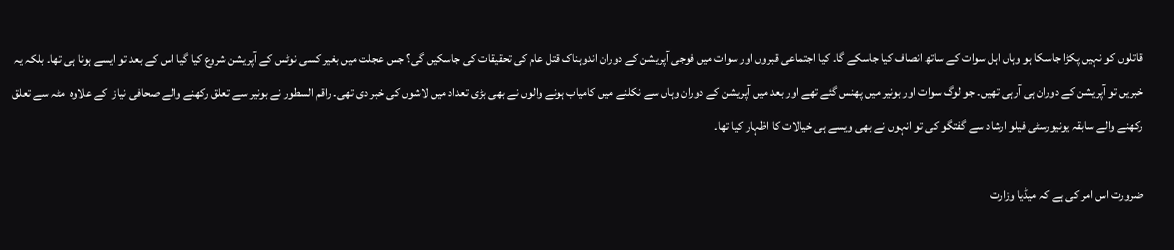قاتلوں کو نہیں پکڑا جاسکا ہو وہاں اہل سوات کے ساتھ انصاف کیا جاسکے گا۔ کیا اجتماعی قبروں اور سوات میں فوجی آپریشن کے دوران اندوہناک قتل عام کی تحقیقات کی جاسکیں گی؟ جس عجلت میں بغیر کسی نوٹس کے آپریشن شروع کیا گیا اس کے بعد تو ایسے ہونا ہی تھا۔ بلکہ یہ خبریں تو آپریشن کے دوران ہی آرہی تھیں۔ جو لوگ سوات اور بونیر میں پھنس گئے تھے اور بعد میں آپریشن کے دوران وہاں سے نکلنے میں کامیاب ہونے والوں نے بھی بڑی تعداد میں لاشوں کی خبر دی تھی۔ راقم السطور نے بونیر سے تعلق رکھنے والے صحافی نیاز  کے علاوہ  مٹہ سے تعلق رکھنے والے سابقہ یونیورسٹی فیلو ارشاد سے گفتگو کی تو انہوں نے بھی ویسے ہی خیالات کا اظہار کیا تھا۔

ضرورت اس امر کی ہے کہ میڈیا وزارت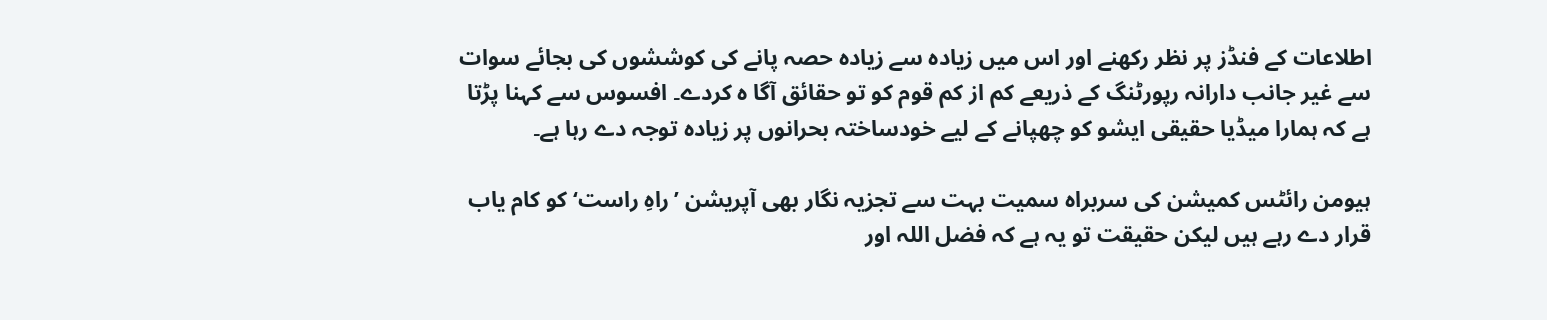اطلاعات کے فنڈز پر نظر رکھنے اور اس میں زیادہ سے زیادہ حصہ پانے کی کوششوں کی بجائے سوات سے غیر جانب دارانہ رپورٹنگ کے ذریعے کم از کم قوم کو تو حقائق آگا ہ کردے۔ افسوس سے کہنا پڑتا ہے کہ ہمارا میڈیا حقیقی ایشو کو چھپانے کے لیے خودساختہ بحرانوں پر زیادہ توجہ دے رہا ہے۔

ہیومن رائٹس کمیشن کی سربراہ سمیت بہت سے تجزیہ نگار بھی آپریشن ’راہِ راست‘ کو کام یاب قرار دے رہے ہیں لیکن حقیقت تو یہ ہے کہ فضل اللہ اور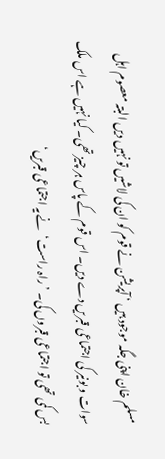مسلم خان اپنی جگہ موجود ہیں ‘ آپریشن نے قوم کو ان کی لاشیں تو نہیں دیں البتہ معصوم اہل سوات و بونیر کی اجتماعی قبریں دے دیں۔ اس قوم کے پاس ہر چیز تھی۔ کیا نہیں ہے اس ملک بس کمی تھی تو اجتماعی قبروں کی۔ ’راہ راست‘  نے یہ اجتماعی قبریں‘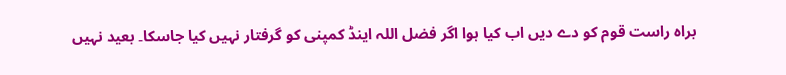براہ راست قوم کو دے دیں اب کیا ہوا اگر فضل اللہ اینڈ کمپنی کو گرفتار نہیں کیا جاسکا۔ بعید نہیں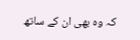کہ وہ بھی ان کے ساتھ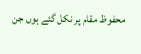محفوظ مقام پر نکل گئے ہوں جن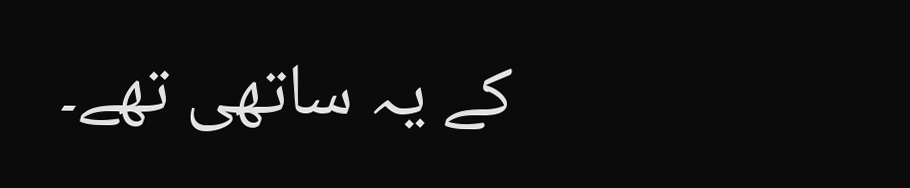کے یہ ساتھی تھے۔